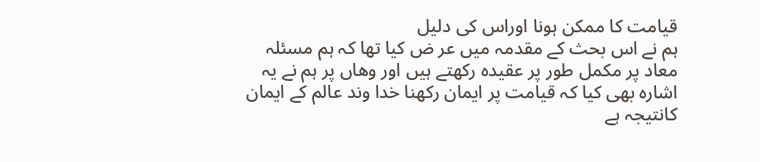قیامت کا ممکن ہونا اوراس کی دلیل
ہم نے اس بحث کے مقدمہ میں عر ض کیا تھا کہ ہم مسئلہ معاد پر مکمل طور پر عقیدہ رکھتے ہیں اور وھاں پر ہم نے یہ اشارہ بھی کیا کہ قیامت پر ایمان رکھنا خدا وند عالم کے ایمان کانتیجہ ہے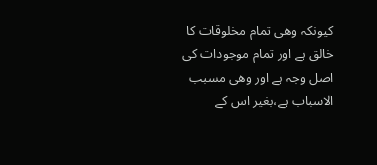کیونکہ وھی تمام مخلوقات کا خالق ہے اور تمام موجودات کی اصل وجہ ہے اور وھی مسبب الاسباب ہے،بغیر اس کے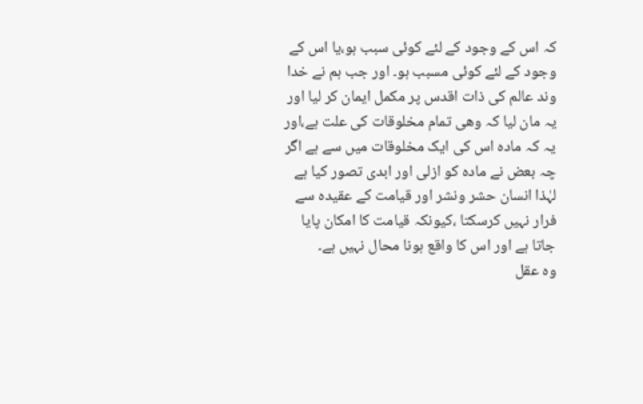کہ اس کے وجود کے لئے کوئی سبب ہو،یا اس کے وجود کے لئے کوئی مسبب ہو۔ اور جب ہم نے خدا وند عالم کی ذات اقدس پر مکمل ایمان کر لیا اور یہ مان لیا کہ وھی تمام مخلوقات کی علت ہے،اور یہ کہ مادہ اس کی ایک مخلوقات میں سے ہے اگر چہ بعض نے مادہ کو ازلی اور ابدی تصور کیا ہے
لہٰذا انسان حشر ونشر اور قیامت کے عقیدہ سے فرار نہیں کرسکتا ،کیونکہ قیامت کا امکان پایا جاتا ہے اور اس کا واقع ہونا محال نہیں ہے۔
وہ عقل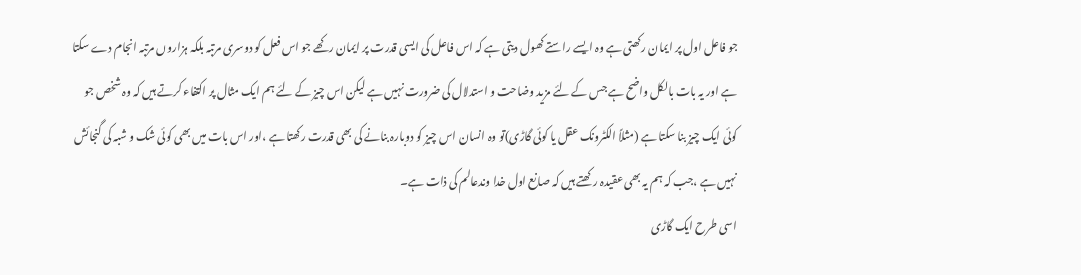جو فاعل اول پر ایمان رکھتی ہے وہ ایسے راستے کھول دیتی ہے کہ اس فاعل کی ایسی قدرت پر ایمان رکھے جو اس فعل کو دوسری مرتبہ بلکہ ہزاروں مرتبہ انجام دے سکتا ہے اور یہ بات بالکل واضح ہے جس کے لئے مزید وضاحت و استدلال کی ضرورت نہیں ہے لیکن اس چیز کے لئے ہم ایک مثال پر اکتفاء کرتے ہیں کہ وہ شخص جو کوئی ایک چیز بنا سکتا ہے (مثلاً الکٹرونک عقل یا کوئی گاڑی)تو وہ انسان اس چیز کو دوبارہ بنانے کی بھی قدرت رکھتا ہے ،اور اس بات میں بھی کوئی شک و شبہ کی گنجائش نہیں ہے ،جب کہ ہم یہ بھی عقیدہ رکھتے ہیں کہ صانع اول خدا وندعالم کی ذات ہے۔
اسی طرح ایک گاڑی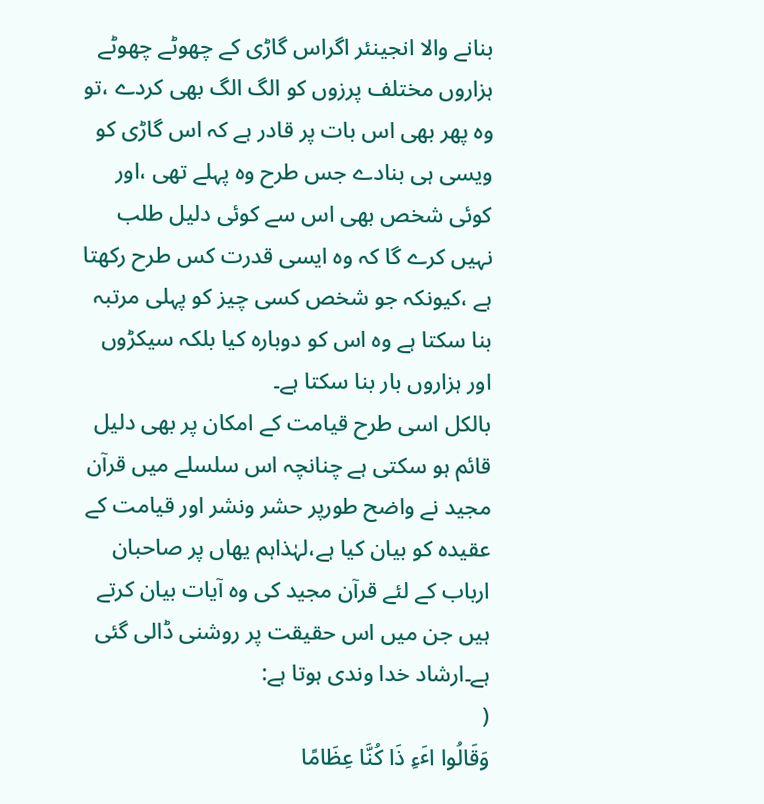بنانے والا انجینئر اگراس گاڑی کے چھوٹے چھوٹے ہزاروں مختلف پرزوں کو الگ الگ بھی کردے ،تو وہ پھر بھی اس بات پر قادر ہے کہ اس گاڑی کو ویسی ہی بنادے جس طرح وہ پہلے تھی ،اور کوئی شخص بھی اس سے کوئی دلیل طلب نہیں کرے گا کہ وہ ایسی قدرت کس طرح رکھتا ہے ،کیونکہ جو شخص کسی چیز کو پہلی مرتبہ بنا سکتا ہے وہ اس کو دوبارہ کیا بلکہ سیکڑوں اور ہزاروں بار بنا سکتا ہے۔
بالکل اسی طرح قیامت کے امکان پر بھی دلیل قائم ہو سکتی ہے چنانچہ اس سلسلے میں قرآن مجید نے واضح طورپر حشر ونشر اور قیامت کے عقیدہ کو بیان کیا ہے،لہٰذاہم یھاں پر صاحبان ارباب کے لئے قرآن مجید کی وہ آیات بیان کرتے ہیں جن میں اس حقیقت پر روشنی ڈالی گئی ہے۔ارشاد خدا وندی ہوتا ہے:
(
وَقَالُوا اٴَءِ ذَا کُنَّا عِظَامًا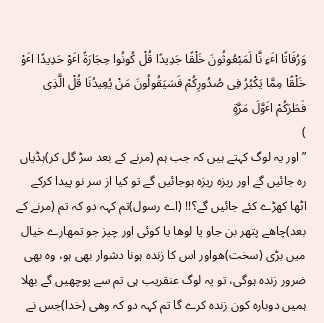وَرُفَاتًا اٴَءِ نَّا لَمَبْعُوثُونَ خَلْقًا جَدِیدًا قُلْ کُونُوا حِجَارَةً اٴَوْ حَدِیدًا اٴَوْ خَلْقًا مِمَّا یَکْبُرُ فِی صُدُورِکُمْ فَسَیَقُولُونَ مَنْ یُعِیدُنَا قُلْ الَّذِی فَطَرَکُمْ اٴَوَّلَ مَرَّةٍ
)
”اور یہ لوگ کہتے ہیں کہ جب ہم (مرنے کے بعد سڑ گل کر)ہڈیاں رہ جائیں گے اور ریزہ ریزہ ہوجائیں گے تو کیا از سر نو پیدا کرکے اٹھا کھڑے کئے جائیں گے؟!! (اے رسول)تم کہہ دو کہ تم (مرنے کے بعد)چاھے پتھر بن جاو یا لوھا یا کوئی اور چیز جو تمھارے خیال میں بڑی (سخت)هواور اس کا زندہ ہونا دشوار بھی ہو، وہ بھی ضرور زندہ ہوگی، تو یہ لوگ عنقریب ہی تم سے پوچھیں گے بھلا ہمیں دوبارہ کون زندہ کرے گا تم کہہ دو کہ وھی (خدا)جس نے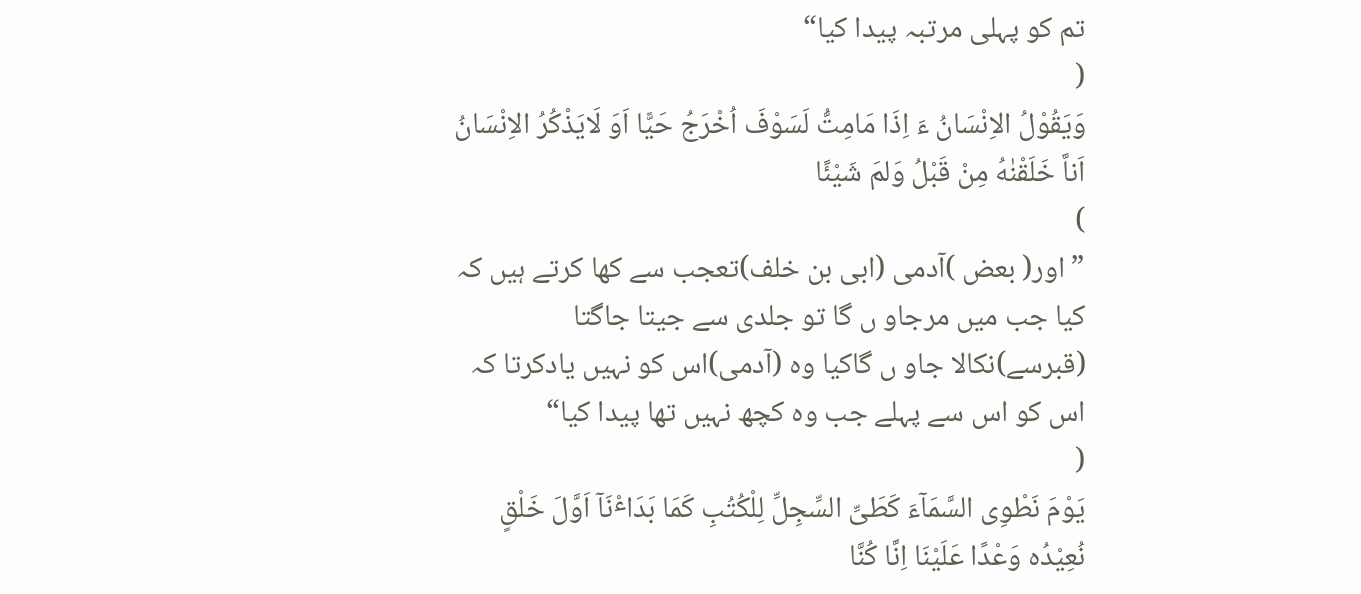تم کو پہلی مرتبہ پیدا کیا“
(
وَیَقُوْلُ الاِنْسَانُ ءَ اِذَا مَامِتُّ لَسَوْفَ اُخْرَجُ حَیًّا اَوَ لَایَذْکُرُ الاِنْسَانُ اَناَّ خَلَقْنٰهُ مِنْ قَبْلُ وَلمَ شَیْئًا
)
”اور( بعض )آدمی (ابی بن خلف)تعجب سے کھا کرتے ہیں کہ کیا جب میں مرجاو ں گا تو جلدی سے جیتا جاگتا (قبرسے)نکالا جاو ں گاکیا وہ (آدمی)اس کو نہیں یادکرتا کہ اس کو اس سے پہلے جب وہ کچھ نہیں تھا پیدا کیا“
(
یَوْمَ نَطْوِی السَّمَآءَ کَطَیِّ السِّجِلِّ لِلْکُتُبِ کَمَا بَدَاٴْنَآ اَوَّلَ خَلْقٍ نُعِیْدُه وَعْدًا عَلَیْنَا اِنَّا کُنَّا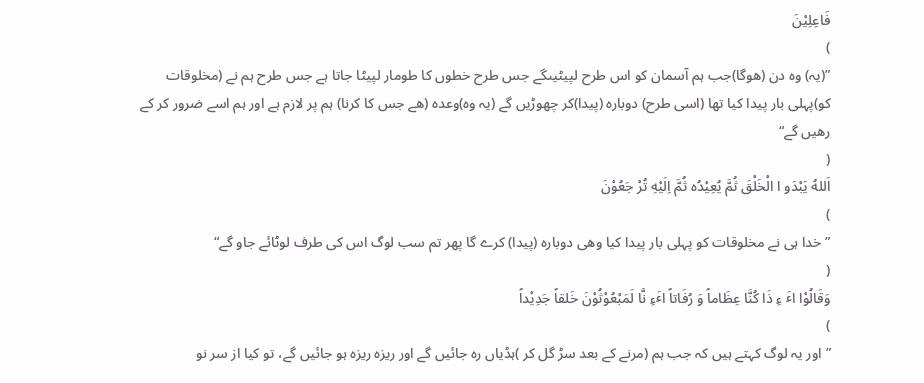فَاعِلِیْنَ
)
”(یہ) وہ دن (هوگا)جب ہم آسمان کو اس طرح لپیٹیںگے جس طرح خطوں کا طومار لپیٹا جاتا ہے جس طرح ہم نے (مخلوقات کو)پہلی بار پیدا کیا تھا (اسی طرح) دوبارہ (پیدا)کر چھوڑیں گے (یہ وہ)وعدہ (ھے جس کا کرنا) ہم پر لازم ہے اور ہم اسے ضرور کر کے رھیں گے“
(
اَللهُ یَبْدَو ا الْخَلْقَ ثُمَّ یُعِیْدُه ثُمَّ اِلَیْهِ تُرْ جَعُوْنَ
)
”خدا ہی نے مخلوقات کو پہلی بار پیدا کیا وھی دوبارہ (پیدا) کرے گا پھر تم سب لوگ اس کی طرف لوٹائے جاو گے“
(
وَقَالُوْا اٴَ ءِ ذَا کُنَّا عِظَاماً وَ رُفَاتاً اٴَءِ نَّا لَمَبْعُوْثُوْنَ خَلقاً جَدِیْداً
)
”اور یہ لوگ کہتے ہیں کہ جب ہم (مرنے کے بعد سڑ گل کر )ہڈیاں رہ جائیں گے اور ریزہ ریزہ ہو جائیں گے، تو کیا از سر نو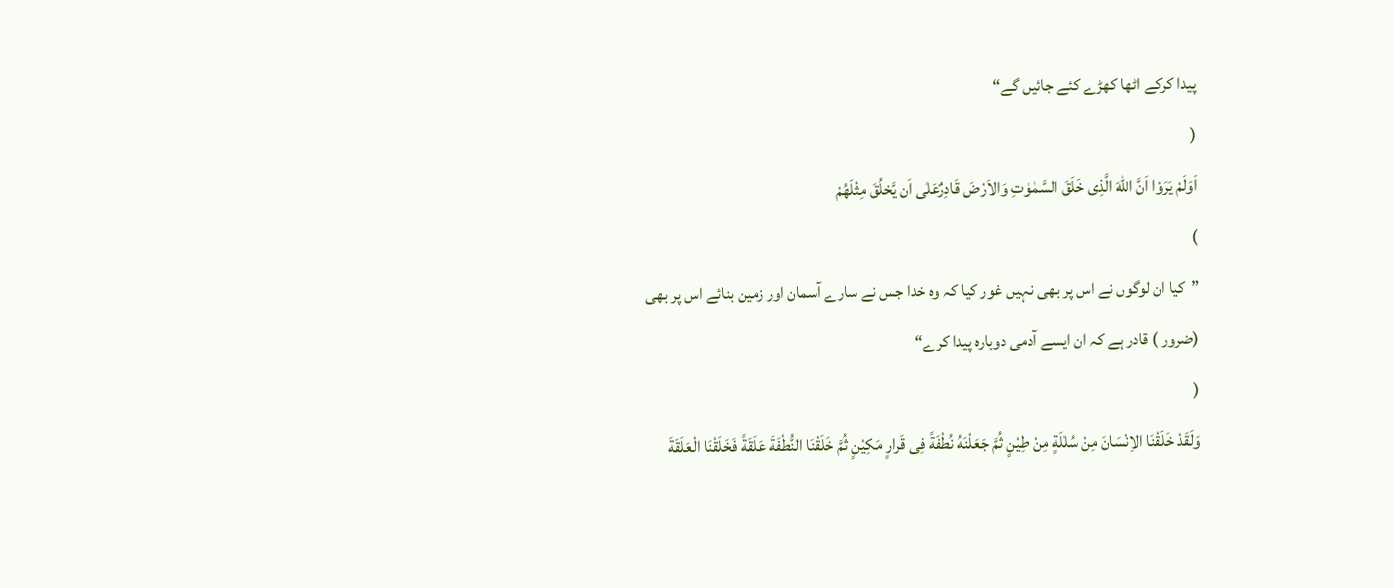پیدا کرکے اٹھا کھڑے کئے جائیں گے“
(
اَوَلَمْ یَرَوْا اَنَّ اللهَ الَّذِی خَلَقَ السَّمٰوٰتِ وَالاَرْضَ قَادِرٌعَلٰی اَن یَّخلُقَ مِثْلَهُمْ
)
”کیا ان لوگوں نے اس پر بھی نہیں غور کیا کہ وہ خدا جس نے سارے آسمان اور زمین بنائے اس پر بھی (ضرور ) قادر ہے کہ ان ایسے آدمی دوبارہ پیدا کرے“
(
وَلَقَدْ خَلَقْنَا الاِنْسَانَ مِنْ سُلٰلَةٍ مِنْ طِیْنٍ ثُمَّ جَعَلْنَهُ نُطْفَةً فِی قَرارٍ مَکِیْنٍ ثُمَّ خَلَقْنَا النُّطْفَةَ عَلَقَةً فَخَلَقْنَا الْعَلَقَةَ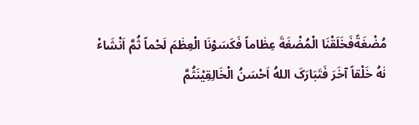مُضْغَةًفَخَلَقْنَا الْمُضْغَةَ عِظٰاماً فَکَسَوْنَا الْعِظٰمَ لَحْماً ثُمَّ اَنْشَاٴْ نٰهُ خَلْقاً آخَرَ فَتَبَارَکَ اللهُ اَحْسَنُ الْخَالِقِیْنَثُمَّ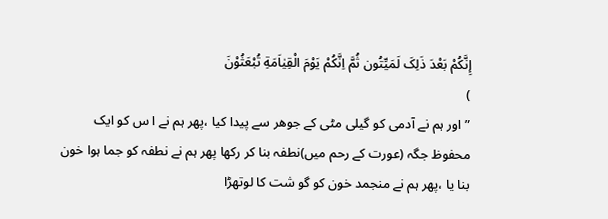إِنَّکُمْ بَعْدَ ذَلِکَ لَمَیِّتُون ثُمَّ اِنَّکُمْ یَوْمَ الْقِیٰاَمَةِ تُبْعَثُوْنَ
)
”اور ہم نے آدمی کو گیلی مٹی کے جوھر سے پیدا کیا ،پھر ہم نے ا س کو ایک محفوظ جگہ (عورت کے رحم میں)نطفہ بنا کر رکھا پھر ہم نے نطفہ کو جما ہوا خون بنا یا ،پھر ہم نے منجمد خون کو گو شت کا لوتھڑا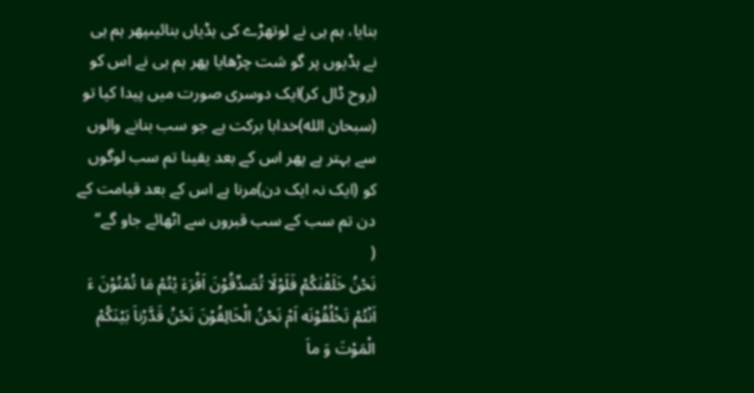بنایا، ہم ہی نے لوتھڑے کی ہڈیاں بنائیںپھر ہم ہی نے ہڈیوں پر گو شت چڑھایا پھر ہم ہی نے اس کو (روح ڈال کر)ایک دوسری صورت میں پیدا کیا تو (سبحان الله)خدابا برکت ہے جو سب بنانے والوں سے بہتر ہے پھر اس کے بعد یقینا تم سب لوگوں کو (ایک نہ ایک دن)مرنا ہے اس کے بعد قیامت کے دن تم سب کے سب قبروں سے اٹھائے جاو گے“
(
نَحْنُ خَلَقْنٰکُمْ فَلَوْلَا تُصَدِّقُوْنَ اَفْرَءَ یْتُمْ مَا تُمْنُوْنَ ءَ اَنْتُمْ تَخْلُقُوْنَه اَمْ نَحْنُ الْخَالِقُوْنَ نَحْنُ قَدَّرْناَ بَیْنَکُمْ الْمَوْتَ وَ ماَ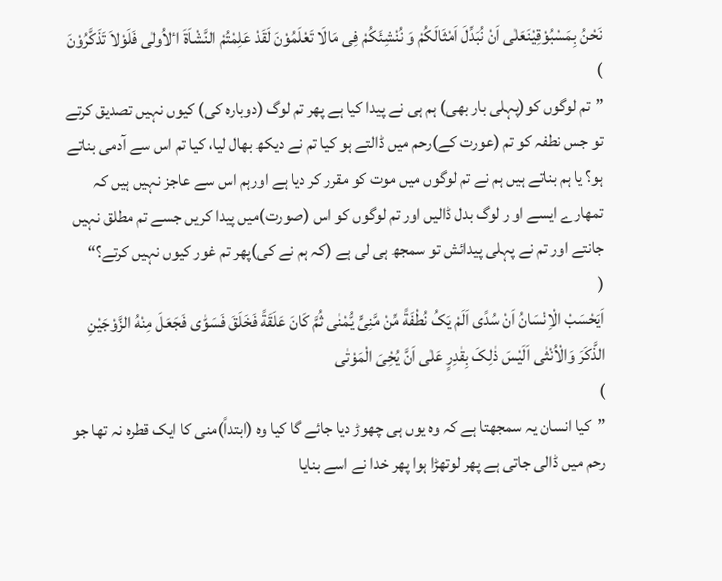نَحْنُ بِمَسْبُوْقِیْنَعَلٰی اَنْ نُبَدِّلَ اَمْثَالَکُمْ وَ نُنْشِئَکُمْ فِی مَالَا تَعْلَمُوْنَ لَقَدْ عَلِمْتُمْ النَّشْاَةَ اٴلاُولٰی فَلَوْلاَ تَذَکَّرُوْنَ
)
”تم لوگوں کو(پہلی بار بھی) ہم ہی نے پیدا کیا ہے پھر تم لوگ (دوبارہ کی) کیوں نہیں تصدیق کرتے تو جس نطفہ کو تم (عورت کے)رحم میں ڈالتے ہو کیا تم نے دیکھ بھال لیا، کیا تم اس سے آدمی بناتے ہو؟ یا ہم بناتے ہیں ہم نے تم لوگوں میں موت کو مقرر کر دیا ہے اورہم اس سے عاجز نہیں ہیں کہ تمھارے ایسے او ر لوگ بدل ڈالیں اور تم لوگوں کو اس (صورت)میں پیدا کریں جسے تم مطلق نہیں جانتے اور تم نے پہلی پیدائش تو سمجھ ہی لی ہے (کہ ہم نے کی)پھر تم غور کیوں نہیں کرتے؟“
(
اَیَحْسَبْ الْاِنْسَانُ اَنْ سُدًی اَلَمْ یَکُ نُطْفَةً مِّنْ مَّنِیٍّ یُّمْنٰی ثُمَّ کَانَ عَلَقَةً فَخَلَقَ فَسَوّٰی فَجَعَلَ مِنْهُ الزَّوْجَیْنِ الذَّکَرَ وَالْاُنْثٰی اَلَیْسَ ذٰلِکَ بِقٰدِرٍ عَلٰی اَنَّ یُحِْیَ الْمَوْتٰی
)
”کیا انسان یہ سمجھتا ہے کہ وہ یوں ہی چھوڑ دیا جائے گا کیا وہ (ابتداً)منی کا ایک قطرہ نہ تھا جو رحم میں ڈالی جاتی ہے پھر لوتھڑا ہوا پھر خدا نے اسے بنایا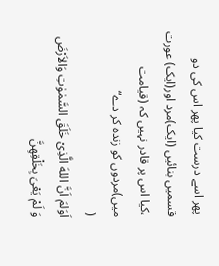پھر اسے درست کیا پھر اس کی دو قسمیں بنائیں (ایک)مرد اور(ایک) عورت ،کیا اس پر قادر نہیں کہ (قیامت میں)مردوں کو زندہ کر دے“
(
اَوَلمَ اَنَّ اللهَ الَّذِیْ خَلَقَ السَّمٰوٰتِ وَالاَرْضَ وَ لَمْ یَعْیَ بِخَلْقِهِنَّ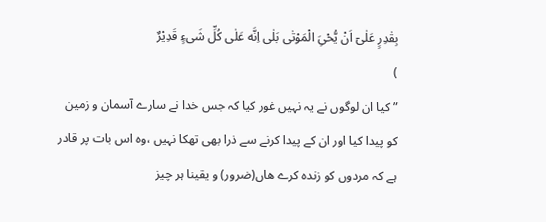بِقٰدِرٍ عَلٰیٓ اَنْ یُّحْیَِ الْمَوْتٰی بَلٰی اِنَّه عَلٰی کُلِّ شَیءٍ قَدِیْرٌ
)
”کیا ان لوگوں نے یہ نہیں غور کیا کہ جس خدا نے سارے آسمان و زمین کو پیدا کیا اور ان کے پیدا کرنے سے ذرا بھی تھکا نہیں ،وہ اس بات پر قادر ہے کہ مردوں کو زندہ کرے ھاں(ضرور) و یقینا ہر چیز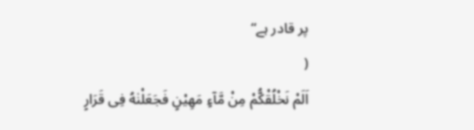پر قادر ہے“
(
اَلَمْ نَخْلُقْکُّمْ مِنْ مَّآءٍ مَهِیْنٍ فَجَعَلْنٰهُ فِی قَرَارٍ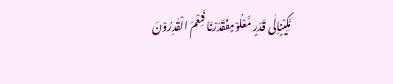مَّکِیْنٍاِلٰی قَدَرٍ مَّعْلُوْمٍفَقَدَرْنَا فَنِعْمَ الْقٰدِرُوْنَ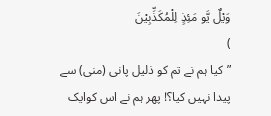وَیْلٌ یَّو مَئِذٍ لِلْمُکَذِّبِیْنَ
)
”کیا ہم نے تم کو ذلیل پانی (منی) سے پیدا نہیں کیا؟! پھر ہم نے اس کوایک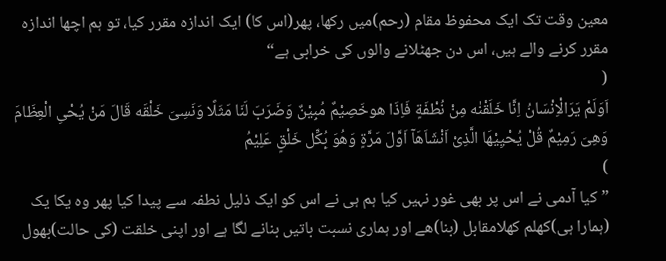معین وقت تک ایک محفوظ مقام (رحم)میں رکھا، پھر(اس کا) ایک اندازہ مقرر کیا، تو ہم اچھا اندازہ مقرر کرنے والے ہیں، اس دن جھٹلانے والوں کی خرابی ہے“
(
اَوَلَمْ یَرَالْاِنْسَانُ اِنَّا خَلَقْنٰه مِنْ نُطْفَةٍ فَاِذَا هوخَصِیْمٌ مُبِیْنٌ وَضَرَبَ لَنَا مَثَلًا وَنَسِیَ خَلْقَه قَالَ مَنْ یُحْیِ الْعِظَامَ وَهِیَ رَمِیْمٌ قُلْ یُحْیِیْهَا الَّذِیْ اَنْشَاَهَآ اَوَّلَ مَرَّةٍ وَهُوَ بُِکِّل خَلْقٍ عَلِیْمُ
)
”کیا آدمی نے اس پر بھی غور نہیں کیا ہم ہی نے اس کو ایک ذلیل نطفہ سے پیدا کیا پھر وہ یکا یک (ہمارا ہی)کھلم کھلامقابل (بنا)ھے اور ہماری نسبت باتیں بنانے لگا ہے اور اپنی خلقت (کی حالت)بھول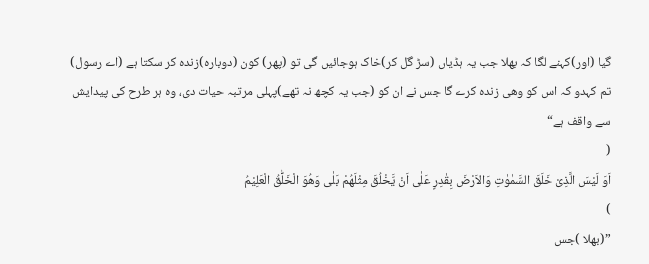گیا (اور)کہنے لگا کہ بھلا جب یہ ہڈیاں (سڑ گل کر)خاک ہوجائیں گی تو (پھر) کون (دوبارہ)زندہ کر سکتا ہے (اے رسول) تم کہدو کہ اس کو وھی زندہ کرے گا جس نے ان کو (جب یہ کچھ نہ تھے)پہلی مرتبہ حیات دی، وہ ہر طرح کی پیدایش سے واقف ہے“
(
اَوَ لَیْسَ الَّذِیْ خَلَقَ السَّمٰوٰتِ وَالاَرْضَ بِقٰدِرٍ عَلٰی اَنْ یَّخْلُقَ مِثْلَهُمْ بَلٰی وَهُوَ الْخَلّٰقُ الْعَلِیْمُ
)
”(بھلا )جس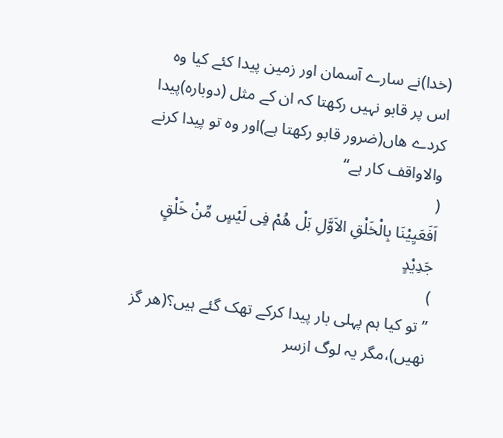(خدا)نے سارے آسمان اور زمین پیدا کئے کیا وہ اس پر قابو نہیں رکھتا کہ ان کے مثل (دوبارہ)پیدا کردے ھاں(ضرور قابو رکھتا ہے)اور وہ تو پیدا کرنے والاواقف کار ہے“
(
اَفَعَیِیْنَا بِالْخَلْقِ الاَوَّلِ بَلْ هُمْ فِی لَیْسٍ مِّنْ خَلْقٍ جَدِیْدٍ
)
”تو کیا ہم پہلی بار پیدا کرکے تھک گئے ہیں؟(ھر گز نھیں)،مگر یہ لوگ ازسر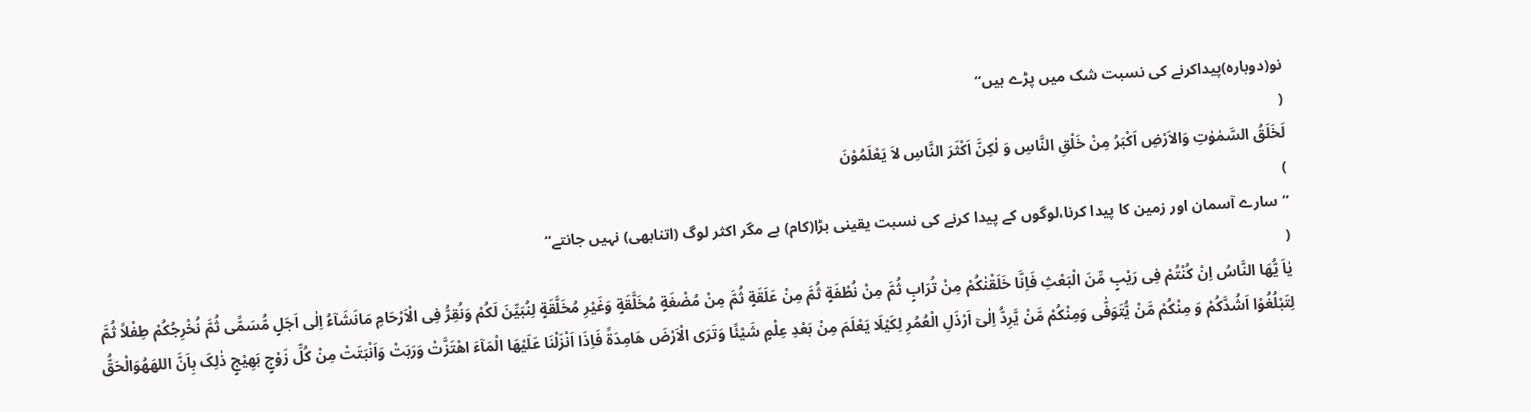نو(دوبارہ)پیداکرنے کی نسبت شک میں پڑے ہیں“
(
لَخَلَقُ السَّمٰوٰتِ وَالاَرْضِ اَکْبَرُ مِنْ خَلْقِ النَّاسِ وَ لٰکِنَّ اَکْثَرَ النَّاسِ لاَ یَعْلَمُوْنَ
)
”سارے آسمان اور زمین کا پیدا کرنا،لوگوں کے پیدا کرنے کی نسبت یقینی بڑا(کام) ہے مگر اکثر لوگ (اتنابھی) نہیں جانتے“
(
یٰاَ یُّهَا النَّاسُ اِنْ کُنْتُمْ فِی رَیْبٍ مِّنَ الْبَعْثِ فَاِنَّا خَلَقْنٰکُمْ مِنْ تُرَابٍ ثُمَّ مِنْ نُطْفَةٍ ثُمَّ مِنْ عَلَقَةٍ ثُمَّ مِنْ مُضْغَةٍ مُخَلَّقَةٍ وَغَیْرِ مُخَلَّقَةٍ لِنُبَیِّنَ لَکُمْ وَنُقِرُّ فِی الْاَرْحَامِ مَانَشَآءُ اِلٰی اَجَلٍ مُّسَمًّی ثُمَّ نُخْرِجُکُمْ طِفْلاً ثُمَّ لِتَبْلُغُوْا اَشُدَّکُمْ وَ مِنْکُمْ مَّنْ یُّتَوَفّٰی وَمِنْکُمْ مَّنْ یَّرِدُّ اِلٰیٓ اَرْذَلِ الْعُمُرِ لِکَیْلَا یَعْلَمَ مِنْ بَعْدِ عِلْمٍ شَیْئًا وَتَرَی الْاَرْضَ هَامِدَةً فَاِذَا اَنْزَلْنَا عَلَیْهَا الْمَآءَ اهْتَزَّتْ وَرَبَتْ وَاَنْبَتَتْ مِنْ کُلِّ زَوْجٍ بَهِیْجٍ ذٰلِکَ بِاَنَّ اللهَهُوَالْحَقُّ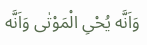وَاَنَّه یُحْیِ الْمَوْتٰی وَاَنَّه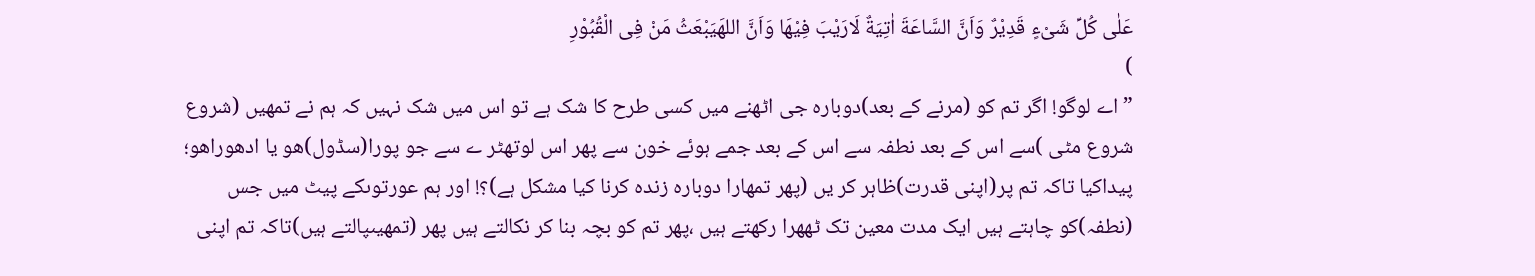عَلٰی کُلِّ شَیْءٍ قَدِیْرٌ وَاَنَّ السَّاعَةَ اٰتِیَةٌ لَارَیْبَ فِیْهَا وَاَنَّ اللهَیَبْعَثُ مَنْ فِی الْقُبُوْرِ
)
”اے لوگو! اگر تم کو (مرنے کے بعد)دوبارہ جی اٹھنے میں کسی طرح کا شک ہے تو اس میں شک نہیں کہ ہم نے تمھیں (شروع شروع مٹی )سے اس کے بعد نطفہ سے اس کے بعد جمے ہوئے خون سے پھر اس لوتھٹر ے سے جو پورا(سڈول)هو یا ادھوراهو؛ پیداکیا تاکہ تم پر(اپنی قدرت)ظاہر کر یں (پھر تمھارا دوبارہ زندہ کرنا کیا مشکل ہے)؟! اور ہم عورتوںکے پیٹ میں جس (نطفہ)کو چاہتے ہیں ایک مدت معین تک ٹھھرا رکھتے ہیں ،پھر تم کو بچہ بنا کر نکالتے ہیں پھر (تمھیںپالتے ہیں)تاکہ تم اپنی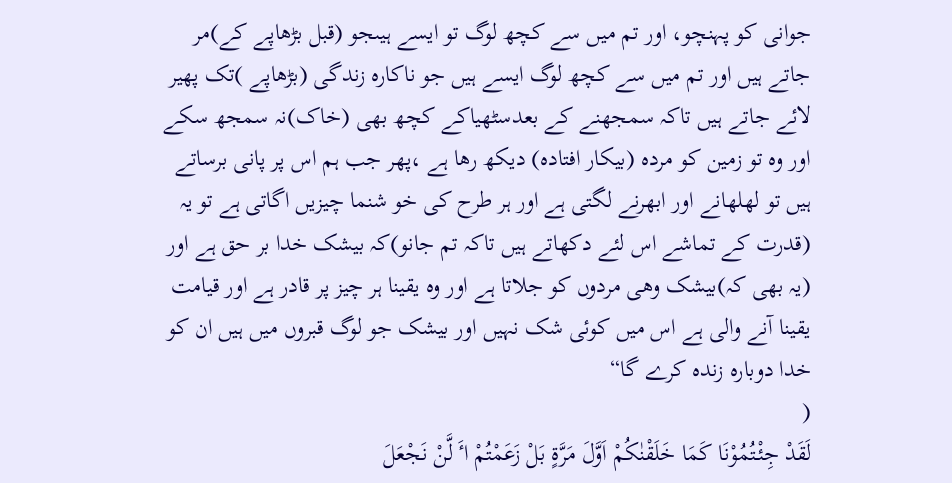جوانی کو پہنچو، اور تم میں سے کچھ لوگ تو ایسے ہیںجو (قبل بڑھاپے کے)مر جاتے ہیں اور تم میں سے کچھ لوگ ایسے ہیں جو ناکارہ زندگی (بڑھاپے )تک پھیر لائے جاتے ہیں تاکہ سمجھنے کے بعدسٹھیاکے کچھ بھی (خاک)نہ سمجھ سکے اور وہ تو زمین کو مردہ (بیکار افتادہ) دیکھ رھا ہے ،پھر جب ہم اس پر پانی برساتے ہیں تو لھلھانے اور ابھرنے لگتی ہے اور ہر طرح کی خو شنما چیزیں اگاتی ہے تو یہ (قدرت کے تماشے اس لئے دکھاتے ہیں تاکہ تم جانو)کہ بیشک خدا بر حق ہے اور (یہ بھی کہ)بیشک وھی مردوں کو جلاتا ہے اور وہ یقینا ہر چیز پر قادر ہے اور قیامت یقینا آنے والی ہے اس میں کوئی شک نہیں اور بیشک جو لوگ قبروں میں ہیں ان کو خدا دوبارہ زندہ کرے گا“
(
لَقَدْ جِئْتُمُوْنَا کَمَا خَلَقْنٰکُمْ اَوَّلَ مَرَّةٍ بَلْ زَعَمْتُمْ اٴَ لَّنْ نَجْعَلَ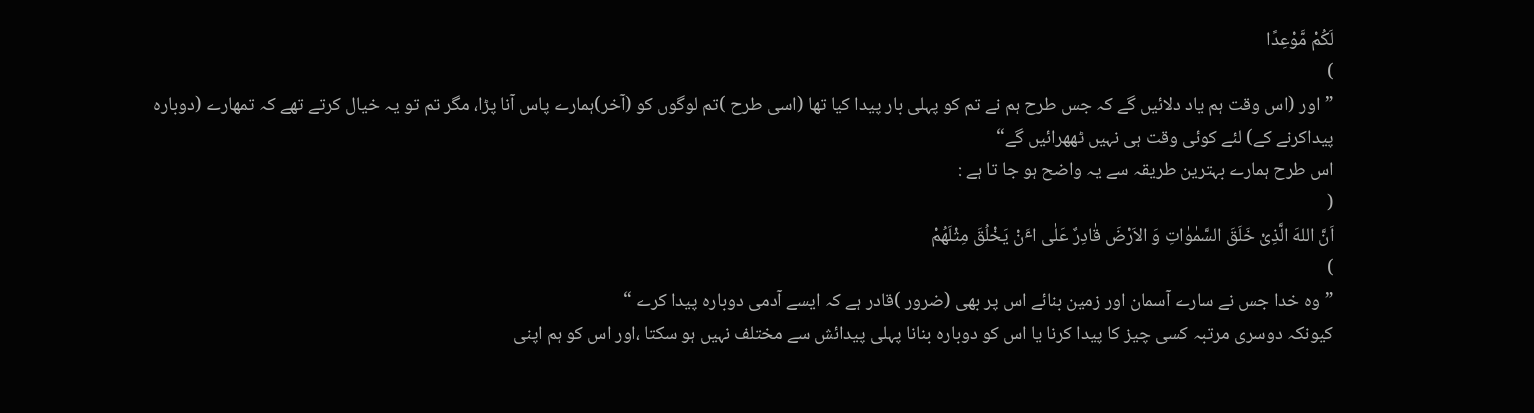لَکُمْ مَّوْعِدًا
)
”اور (اس وقت ہم یاد دلائیں گے کہ جس طرح ہم نے تم کو پہلی بار پیدا کیا تھا (اسی طرح )تم لوگوں کو (آخر)ہمارے پاس آنا پڑا، مگر تم تو یہ خیال کرتے تھے کہ تمھارے (دوبارہ پیداکرنے کے) لئے کوئی وقت ہی نہیں ٹھھرائیں گے“
اس طرح ہمارے بہترین طریقہ سے یہ واضح ہو جا تا ہے :
(
اَنَّ اللهَ الَّذِیْ خَلَقَ السَّمٰوٰاتِ وَ الاَرْضَ قٰادِرٌ عَلٰی اٴَنْ یَخْلُقَ مِثْلَهُمْ
)
”وہ خدا جس نے سارے آسمان اور زمین بنائے اس پر بھی (ضرور )قادر ہے کہ ایسے آدمی دوبارہ پیدا کرے “
کیونکہ دوسری مرتبہ کسی چیز کا پیدا کرنا یا اس کو دوبارہ بنانا پہلی پیدائش سے مختلف نہیں ہو سکتا ،اور اس کو ہم اپنی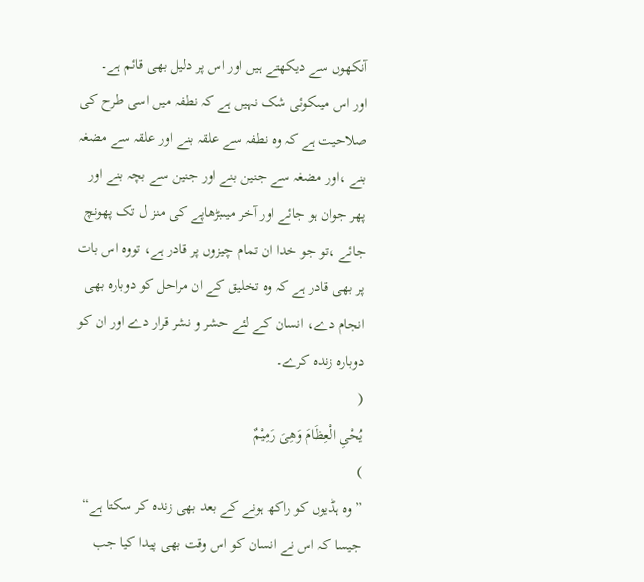آنکھوں سے دیکھتے ہیں اور اس پر دلیل بھی قائم ہے۔
اور اس میںکوئی شک نہیں ہے کہ نطفہ میں اسی طرح کی صلاحیت ہے کہ وہ نطفہ سے علقہ بنے اور علقہ سے مضغہ بنے ،اور مضغہ سے جنین بنے اور جنین سے بچہ بنے اور پھر جوان ہو جائے اور آخر میںبڑھاپے کی منز ل تک پهونچ جائے ،تو جو خدا ان تمام چیزوں پر قادر ہے، تووہ اس بات پر بھی قادر ہے کہ وہ تخلیق کے ان مراحل کو دوبارہ بھی انجام دے، انسان کے لئے حشر و نشر قرار دے اور ان کو دوبارہ زندہ کرے۔
(
یُحْیِ الْعِظَامَ وَهِیَ رَمِیْمٌ
)
” وہ ہڈیوں کو راکھ ہونے کے بعد بھی زندہ کر سکتا ہے“
جیسا کہ اس نے انسان کو اس وقت بھی پیدا کیا جب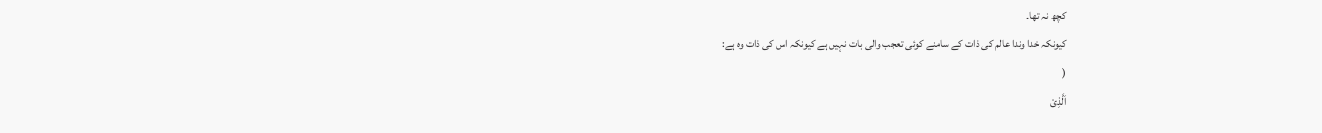کچھ نہ تھا۔
کیونکہ خدا وندا عالم کی ذات کے سامنے کوئی تعجب والی بات نہیں ہے کیونکہ اس کی ذات وہ ہے:
(
اَلَّذِیْ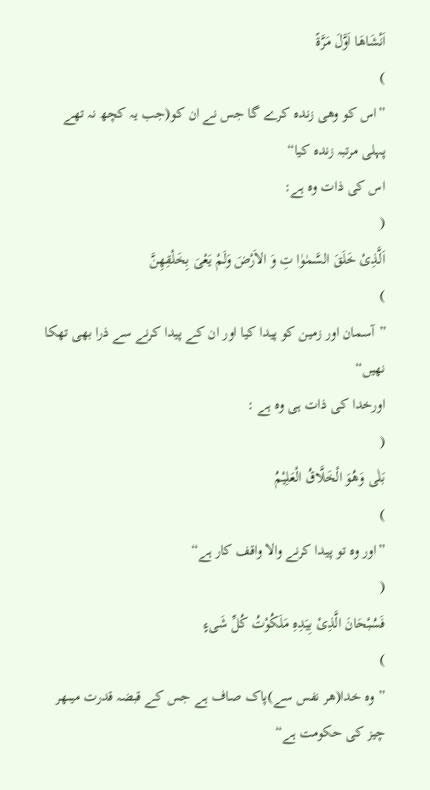اَنْشَاهَا اَوَّلَ مَرَّةً
)
”اس کو وھی زندہ کرے گا جس نے ان کو(جب یہ کچھ نہ تھے پہلی مرتبہ زندہ کیا“
اس کی ذات وہ ہے:
(
اَلَّذِیْ خَلَقَ السَّمٰوٰا تِ وَ الاَرْضَ وَلَمْ یَعْیَ بِخَلْقِهِنَّ
)
”آسمان اور زمین کو پیدا کیا اور ان کے پیدا کرنے سے ذرا بھی تھکا نھیں“
اورخدا کی ذات ہی وہ ہے :
(
بَلٰی وَهُوَ الْخَلَّاقُ الْعَلِیْمُ
)
”اور وہ تو پیدا کرنے والا واقف کار ہے“
(
فَسُبْحَانَ الَّذِیْ بِیَدِهِ مَلَکُوْتُ کُلِّ شَیءٍ
)
”وہ خدا(ھر نفس سے)پاک صاف ہے جس کے قبضہ قدرت میںھر چیز کی حکومت ہے“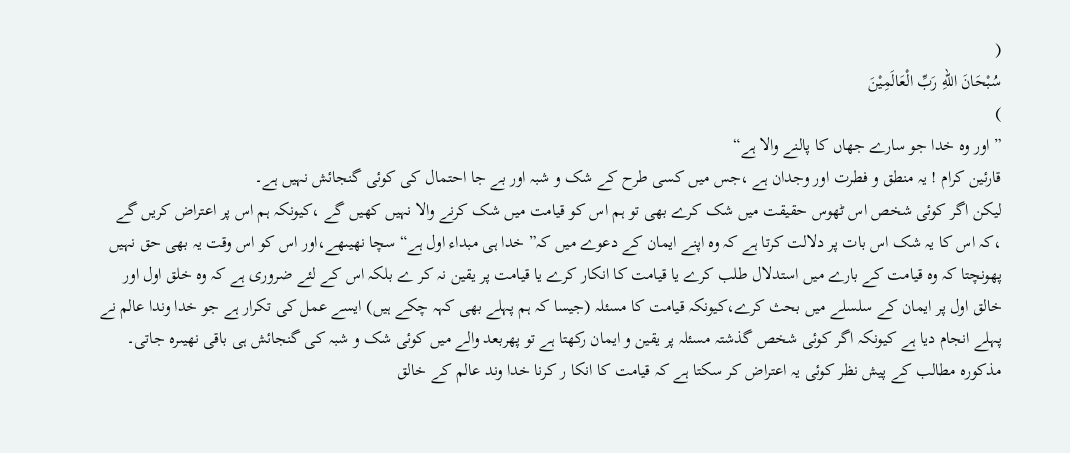(
سُبْحَانَ اللهِ رَبِّ الْعَالَمِیْنَ
)
”اور وہ خدا جو سارے جھاں کا پالنے والا ہے“
قارئین کرام ! یہ منطق و فطرت اور وجدان ہے ،جس میں کسی طرح کے شک و شبہ اور بے جا احتمال کی کوئی گنجائش نہیں ہے۔
لیکن اگر کوئی شخص اس ٹھوس حقیقت میں شک کرے بھی تو ہم اس کو قیامت میں شک کرنے والا نہیں کھیں گے ،کیونکہ ہم اس پر اعتراض کریں گے ،کہ اس کا یہ شک اس بات پر دلالت کرتا ہے کہ وہ اپنے ایمان کے دعوے میں کہ” خدا ہی مبداء اول ہے“ سچا نھیںھے،اور اس کو اس وقت یہ بھی حق نہیں پهونچتا کہ وہ قیامت کے بارے میں استدلال طلب کرے یا قیامت کا انکار کرے یا قیامت پر یقین نہ کر ے بلکہ اس کے لئے ضروری ہے کہ وہ خلق اول اور خالق اول پر ایمان کے سلسلے میں بحث کرے،کیونکہ قیامت کا مسئلہ (جیسا کہ ہم پہلے بھی کہہ چکے ہیں) ایسے عمل کی تکرار ہے جو خدا وندا عالم نے پہلے انجام دیا ہے کیونکہ اگر کوئی شخص گذشتہ مسئلہ پر یقین و ایمان رکھتا ہے تو پھربعد والے میں کوئی شک و شبہ کی گنجائش ہی باقی نھیںرہ جاتی۔
مذکورہ مطالب کے پیش نظر کوئی یہ اعتراض کر سکتا ہے کہ قیامت کا انکا ر کرنا خدا وند عالم کے خالق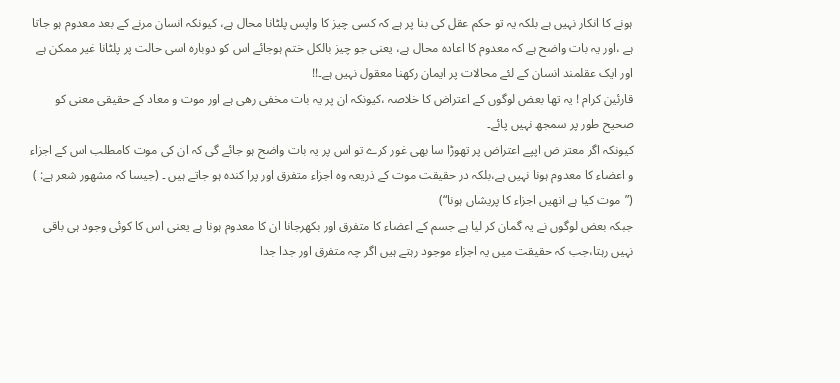ہونے کا انکار نہیں ہے بلکہ یہ تو حکم عقل کی بنا پر ہے کہ کسی چیز کا واپس پلٹانا محال ہے، کیونکہ انسان مرنے کے بعد معدوم ہو جاتا ہے ،اور یہ بات واضح ہے کہ معدوم کا اعادہ محال ہے، یعنی جو چیز بالکل ختم ہوجائے اس کو دوبارہ اسی حالت پر پلٹانا غیر ممکن ہے اور ایک عقلمند انسان کے لئے محالات پر ایمان رکھنا معقول نہیں ہے۔!!
قارئین کرام ! یہ تھا بعض لوگوں کے اعتراض کا خلاصہ ،کیونکہ ان پر یہ بات مخفی رھی ہے اور موت و معاد کے حقیقی معنی کو صحیح طور پر سمجھ نہیں پائے۔
کیونکہ اگر معتر ض اپپے اعتراض پر تھوڑا سا بھی غور کرے تو اس پر یہ بات واضح ہو جائے گی کہ ان کی موت کامطلب اس کے اجزاء و اعضاء کا معدوم ہونا نہیں ہے،بلکہ در حقیقت موت کے ذریعہ وہ اجزاء متفرق اور پرا کندہ ہو جاتے ہیں ۔ (جیسا کہ مشهور شعر ہے: )
(”موت کیا ہے انھیں اجزاء کا پریشاں ہونا“)
جبکہ بعض لوگوں نے یہ گمان کر لیا ہے جسم کے اعضاء کا متفرق اور بکھرجانا ان کا معدوم ہونا ہے یعنی اس کا کوئی وجود ہی باقی نہیں رہتا،جب کہ حقیقت میں یہ اجزاء موجود رہتے ہیں اگر چہ متفرق اور جدا جدا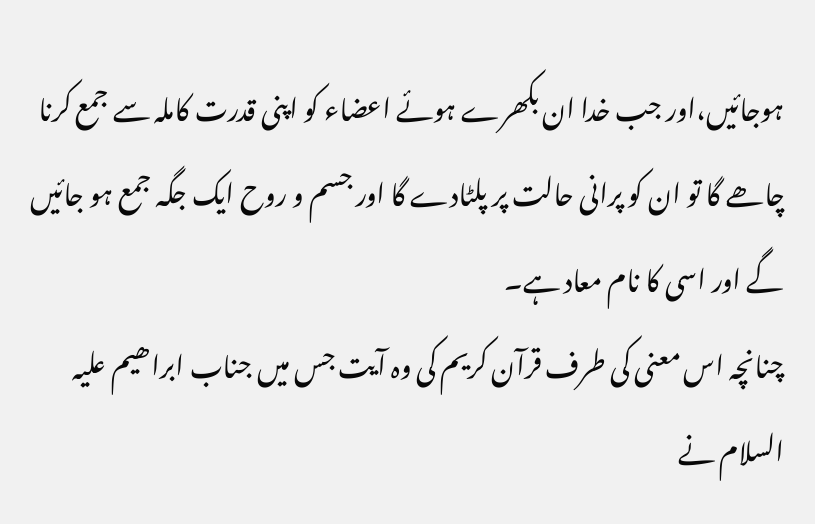ہوجائیں،اور جب خدا ان بکھرے ہوئے اعضاء کو اپنی قدرت کاملہ سے جمع کرنا چاھے گا تو ان کو پرانی حالت پر پلٹادے گا اور جسم و روح ایک جگہ جمع ہو جائیں گے اور اسی کا نام معاد ہے۔
چنانچہ اس معنی کی طرف قرآن کریم کی وہ آیت جس میں جناب ابراھیم علیہ السلام نے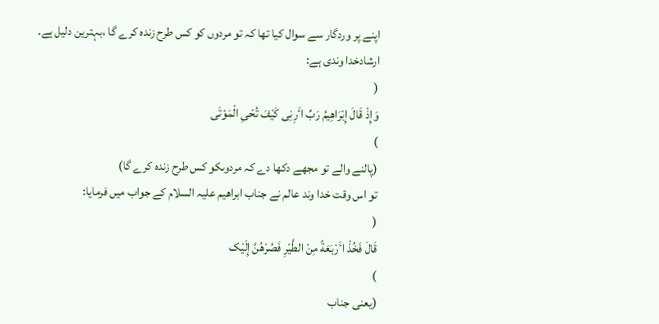اپنے پر وردگار سے سوال کیا تھا کہ تو مردوں کو کس طرح زندہ کرے گا ،بہترین دلیل ہے۔
ارشادخدا وندی ہے:
(
وَإِذْ قَالَ إِبْرَاهِیمُ رَبِّ اٴَرِنِی کَیْفَ تُحْیِ الْمَوْتَی
)
(پالنے والے تو مجھے دکھا دے کہ مردوںکو کس طرح زندہ کرے گا)
تو اس وقت خدا وند عالم نے جناب ابراھیم علیہ السلام کے جواب میں فرمایا:
(
قَالَ فَخُذْ اٴَرْبَعَةً مِنْ الطَّیْرِ فَصُرْهُنَّ إِلَیْک
)
(یعنی جناب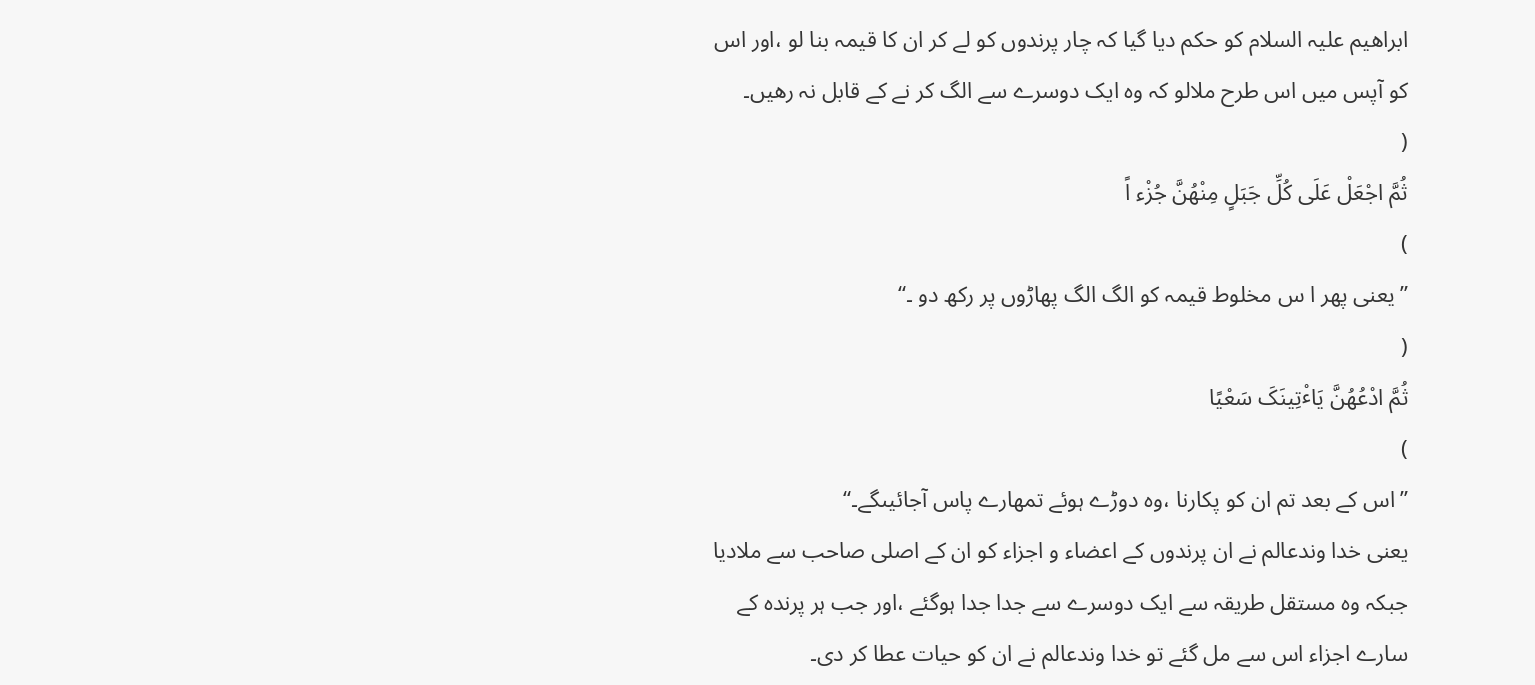ابراھیم علیہ السلام کو حکم دیا گیا کہ چار پرندوں کو لے کر ان کا قیمہ بنا لو ،اور اس کو آپس میں اس طرح ملالو کہ وہ ایک دوسرے سے الگ کر نے کے قابل نہ رھیں۔
(
ثُمَّ اجْعَلْ عَلَی کُلِّ جَبَلٍ مِنْهُنَّ جُزْء اً
)
”یعنی پھر ا س مخلوط قیمہ کو الگ الگ پھاڑوں پر رکھ دو ۔“
(
ثُمَّ ادْعُهُنَّ یَاٴْتِینَکَ سَعْیًا
)
”اس کے بعد تم ان کو پکارنا ،وہ دوڑے ہوئے تمھارے پاس آجائیںگے۔“
یعنی خدا وندعالم نے ان پرندوں کے اعضاء و اجزاء کو ان کے اصلی صاحب سے ملادیا جبکہ وہ مستقل طریقہ سے ایک دوسرے سے جدا جدا ہوگئے ،اور جب ہر پرندہ کے سارے اجزاء اس سے مل گئے تو خدا وندعالم نے ان کو حیات عطا کر دی۔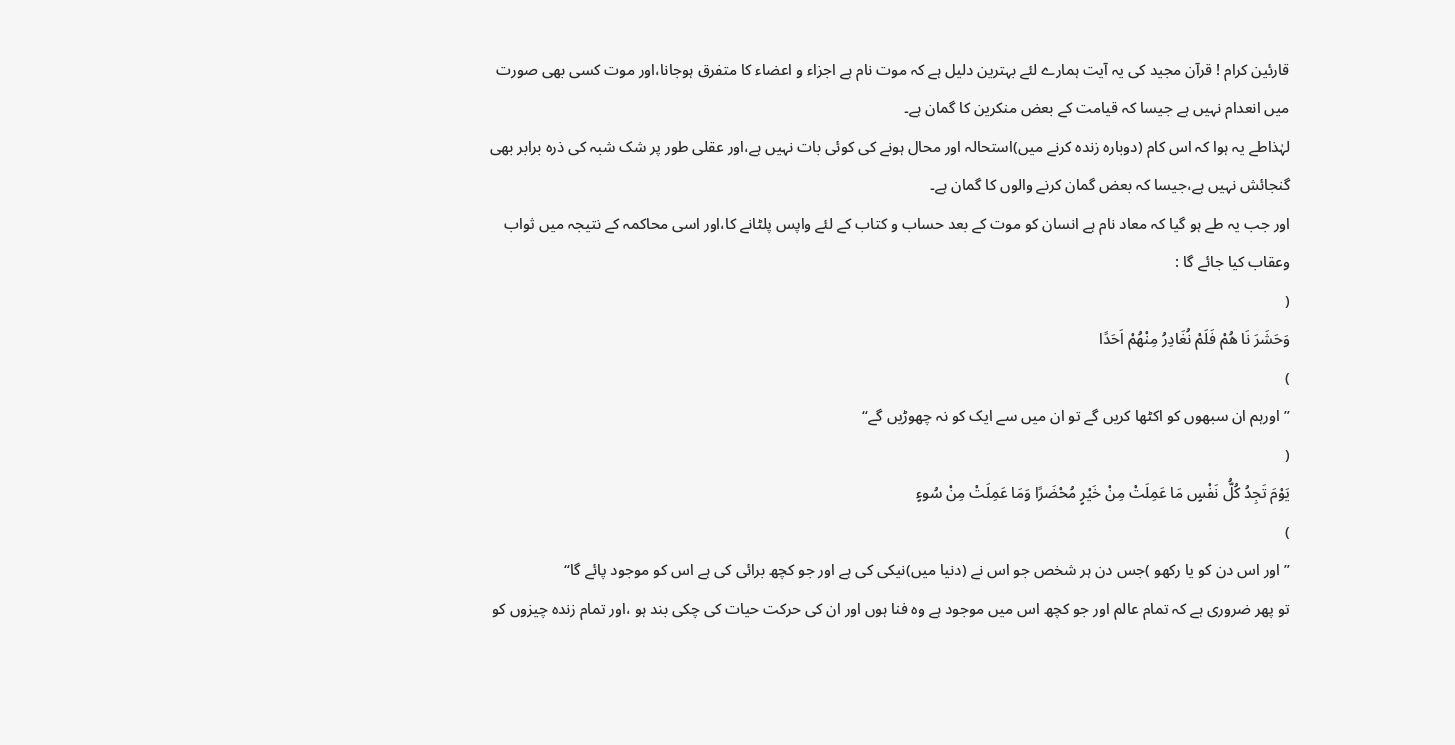قارئین کرام ! قرآن مجید کی یہ آیت ہمارے لئے بہترین دلیل ہے کہ موت نام ہے اجزاء و اعضاء کا متفرق ہوجانا،اور موت کسی بھی صورت میں انعدام نہیں ہے جیسا کہ قیامت کے بعض منکرین کا گمان ہے۔
لہٰذاطے یہ ہوا کہ اس کام (دوبارہ زندہ کرنے میں)استحالہ اور محال ہونے کی کوئی بات نہیں ہے،اور عقلی طور پر شک شبہ کی ذرہ برابر بھی گنجائش نہیں ہے،جیسا کہ بعض گمان کرنے والوں کا گمان ہے۔
اور جب یہ طے ہو گیا کہ معاد نام ہے انسان کو موت کے بعد حساب و کتاب کے لئے واپس پلٹانے کا،اور اسی محاکمہ کے نتیجہ میں ثواب وعقاب کیا جائے گا :
(
وَحَشَرَ نَا هُمْ فَلَمْ نُغَادِرُ مِنْهُمْ اَحَدًا
)
”اورہم ان سبھوں کو اکٹھا کریں گے تو ان میں سے ایک کو نہ چھوڑیں گے“
(
یَوْمَ تَجِدُ کُلُّ نَفْسٍ مَا عَمِلَتْ مِنْ خَیْرٍ مُحْضَرًا وَمَا عَمِلَتْ مِنْ سُوءٍ
)
”اور اس دن کو یا رکھو )جس دن ہر شخص جو اس نے (دنیا میں)نیکی کی ہے اور جو کچھ برائی کی ہے اس کو موجود پائے گا“
تو پھر ضروری ہے کہ تمام عالم اور جو کچھ اس میں موجود ہے وہ فنا ہوں اور ان کی حرکت حیات کی چکی بند ہو ،اور تمام زندہ چیزوں کو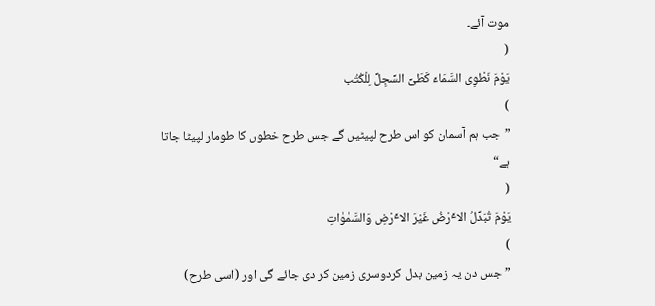موت آئے۔
(
یَوْمَ نَطْوِی السَّمَاءَ کَطَیِّ السِّجِلِّ لِلْکُتُب
)
”جب ہم آسمان کو اس طرح لپیٹیں گے جس طرح خطوں کا طومار لپیٹا جاتا ہے“
(
یَوْمَ تُبَدِّلُ الاٴَرْضُ غَیْرَ الاٴَرْضِ وَالسَّمٰوٰاتِ
)
”جس دن یہ زمین بدل کردوسری زمین کر دی جائے گی اور (اسی طرح)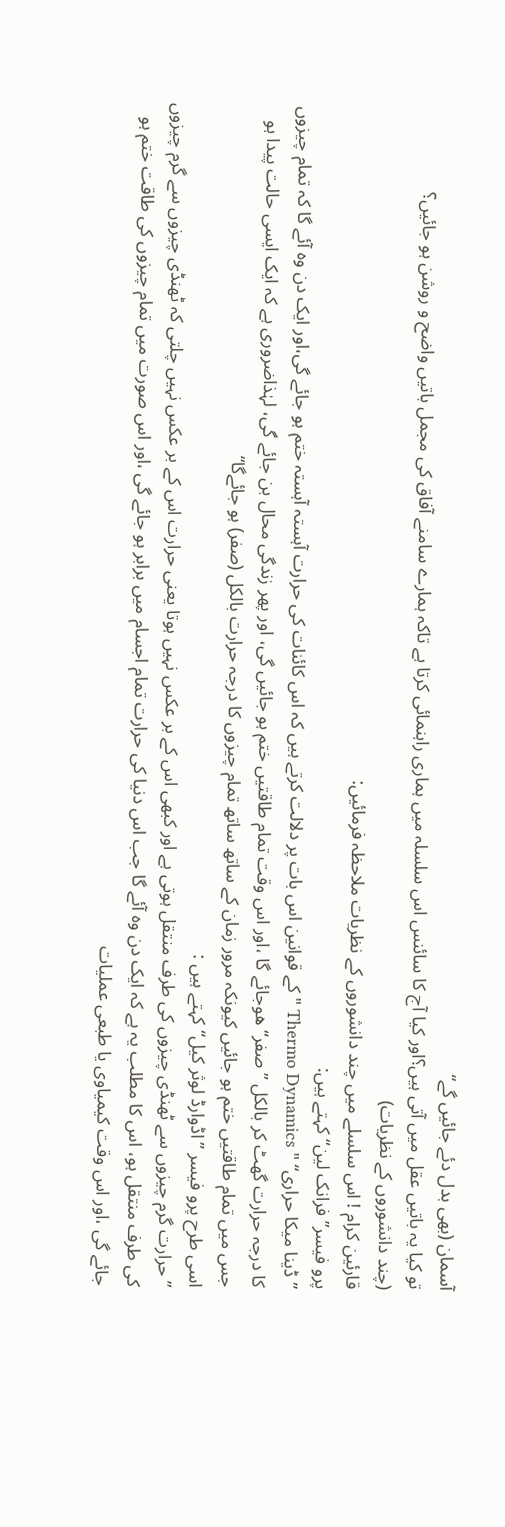آسمان (بھی بدل دئے جائیں گے“
تو کیا یہ باتیں عقل میں آتی ہیں؟اور کیا آج کا سائنس اس سلسلہ میں ہماری راہنمائی کرتا ہے تاکہ ہمارے سامنے آفاق کی مجمل باتیں واضح و روشن ہو جائیں؟
(چند دانشوروں کے نظریات)
قارئین کرام ! اس سلسلے میں چند دانشوروں کے نظریات ملاحظہ فرمائیں:
پرو فیسر”فرانک لین“کہتے ہیں:
”ڈینا میکا حراری“ " Thermo Dynamics "کے قوانین اس بات پر دلالت کرتے ہیں کہ اس کائنات کی حرارت آہستہ آہستہ ختم ہو جائے گی،اور ایک دن وہ آئے گا کہ تمام چیزوں کا درجہ حرارت گھٹ کر بالکل ”صفر“هوجائے گا ،اور اس وقت تمام طاقتیں ختم ہو جائیں گی، اور پھر زندگی محال بن جائے گی، لہٰذاضروری ہے کہ ایک ایسی حالت پیدا ہو جس میں تمام طاقتیں ختم ہو جائیں کیونکہ مرور زمان کے ساتھ ساتھ تمام چیزوں کا درجہ حرارت بالکل (صفر) ہو جائےگا“
اسی طرح پرو فیسر ”اڈوارڈ لوثر کیل“کہتے ہیں :
” حرارت گرم چیزوں سے ٹھنڈی چیزوں کی طرف منتقل ہوتی ہے اور کبھی اس کے بر عکس نہیں ہوتا یعنی حرارت اس کے بر عکس نہیں چلتی کہ ٹھنڈی چیزوں سے گرم چیزوں کی طرف منتقل ہو، اس کا مطلب یہ ہے کہ ایک دن وہ آئے گا جب اس دنیا کی حرارت تمام اجسام میں برابر ہو جائے گی ،اور اس صورت میں تمام چیزوں کی طاقت ختم ہو جائے گی ،اور اس وقت کیمیاوی یا طبعی عملیات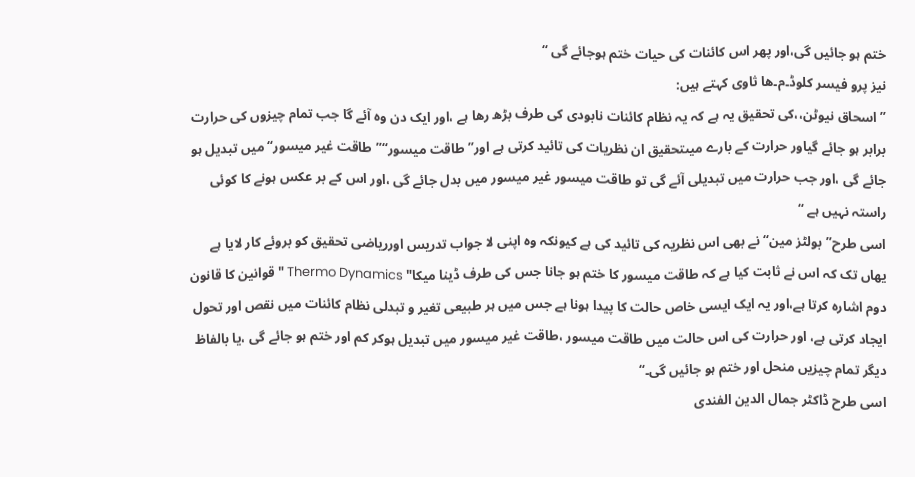ختم ہو جائیں گی،اور پھر اس کائنات کی حیات ختم ہوجائے گی “
نیز پرو فیسر کلوڈ۔م۔ھا ثاوی کہتے ہیں:
”اسحاق نیوٹن،،کی تحقیق یہ ہے کہ یہ نظام کائنات نابودی کی طرف بڑھ رھا ہے ،اور ایک دن وہ آئے گا جب تمام چیزوں کی حرارت برابر ہو جائے گیاور حرارت کے بارے میںتحقیق ان نظریات کی تائید کرتی ہے اور” طاقت میسور“”طاقت غیر میسور“ میں تبدیل ہو جائے گی ،اور جب حرارت میں تبدیلی آئے گی تو طاقت میسور غیر میسور میں بدل جائے گی ،اور اس کے بر عکس ہونے کا کوئی راستہ نہیں ہے “
اسی طرح”بولٹز مین“ نے بھی اس نظریہ کی تائید کی ہے کیونکہ وہ اپنی لا جواب تدریس اورریاضی تحقیق کو بروئے کار لایا ہے یھاں تک کہ اس نے ثابت کیا ہے کہ طاقت میسور کا ختم ہو جانا جس کی طرف ڈینا میکا" Thermo Dynamics "قوانین کا قانون دوم اشارہ کرتا ہے،اور یہ ایک ایسی خاص حالت کا پیدا ہونا ہے جس میں ہر طبیعی تغیر و تبدلی نظام کائنات میں نقص اور تحول ایجاد کرتی ہے، اور حرارت کی اس حالت میں طاقت میسور ،طاقت غیر میسور میں تبدیل ہوکر کم اور ختم ہو جائے گی ،یا بالفاظ دیگر تمام چیزیں منحل اور ختم ہو جائیں گی۔“
اسی طرح ڈاکٹر جمال الدین الفندی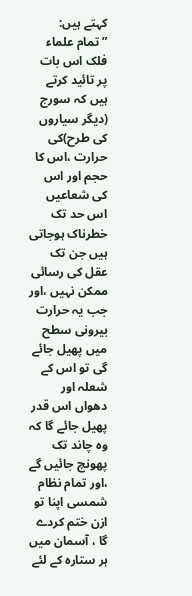کہتے ہیں:
”تمام علماء فلک اس بات پر تائید کرتے ہیں کہ سورج (دیگر سیاروں کی طرح)کی حرارت ،اس کا حجم اور اس کی شعاعیں اس حد تک خطرناک ہوجاتی ہیں جن تک عقل کی رسائی ممکن نہیں ،اور جب یہ حرارت بیرونی سطح میں پھیل جائے گی تو اس کے شعلہ اور دھواں اس قدر پھیل جائے گا کہ وہ چاند تک پهونچ جائیں گے ،اور تمام نظام شمسی اپنا تو ازن ختم کردے گا ، آسمان میں ہر ستارہ کے لئے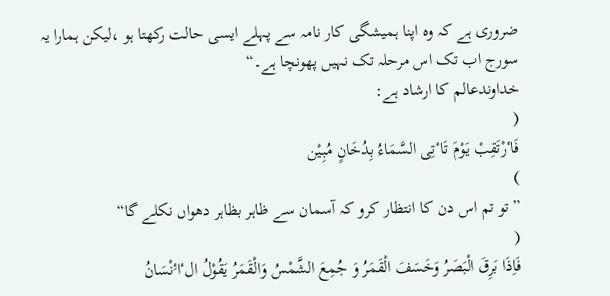ضروری ہے کہ وہ اپنا ہمیشگی کار نامہ سے پہلے ایسی حالت رکھتا ہو ،لیکن ہمارا یہ سورج اب تک اس مرحلہ تک نہیں پهونچا ہے۔“
خداوندعالم کا ارشاد ہے:
(
فَاٴرْتَقِبْ یَوْمَ تَاٴتِی السَّمَاءُ بِدُخَانٍ مُبِیْن
)
”تو تم اس دن کا انتظار کرو کہ آسمان سے ظاہر بظاہر دھواں نکلے گا“
(
فَاِذَا بَرِقَ الْبَصَرُ وَخَسَفَ الْقَمَرُ وَ جُمِعَ الشَّمْسُ وَالْقَمَرُ یَقُوْلُ الٴاٴِنْسَانُ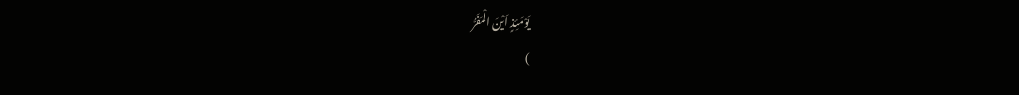یَوْمَئِذٍ اَیْنَ الْمَفَرُّ
)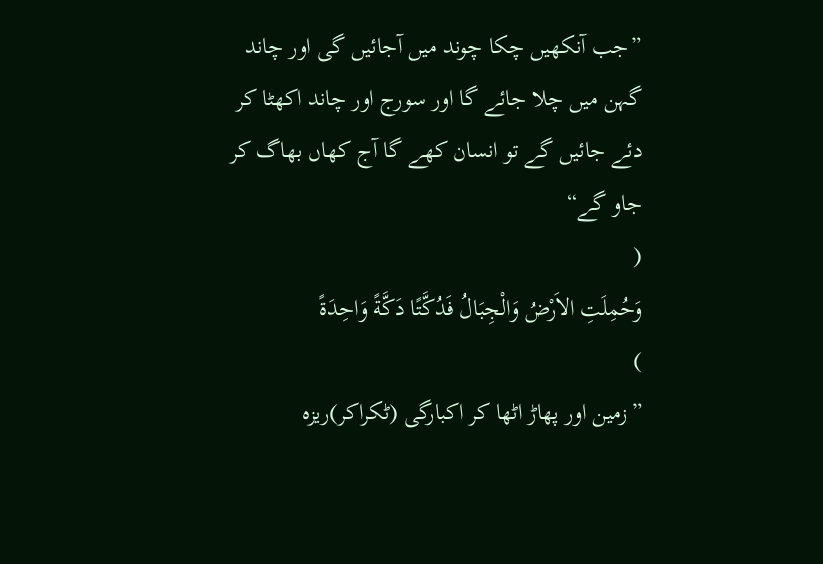”جب آنکھیں چکا چوند میں آجائیں گی اور چاند گہن میں چلا جائے گا اور سورج اور چاند اکھٹا کر دئے جائیں گے تو انسان کھے گا آج کھاں بھاگ کر جاو گے“
(
وَحُمِلَتِ الاَرْضُ وَالْجِبَالُ فَدُکَّتًا دَکَّةً وَاحِدَةً
)
”زمین اور پھاڑ اٹھا کر اکبارگی (ٹکراکر)ریزہ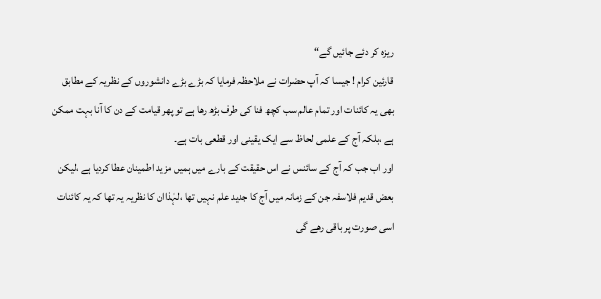ریزہ کر دئے جائیں گے“
قارئین کرام ! جیسا کہ آپ حضرات نے ملاحظہ فرمایا کہ بڑے بڑے دانشوروں کے نظریہ کے مطابق بھی یہ کائنات اور تمام عالم سب کچھ فنا کی طرف بڑھ رھا ہے تو پھر قیامت کے دن کا آنا بہت ممکن ہے ،بلکہ آج کے علمی لحاظ سے ایک یقینی اور قطعی بات ہے۔
اور اب جب کہ آج کے سائنس نے اس حقیقت کے بارے میں ہمیں مزید اطمینان عطا کردیا ہے ،لیکن بعض قدیم فلاسفہ جن کے زمانہ میں آج کا جدید علم نہیں تھا ،لہٰذاان کا نظریہ یہ تھا کہ یہ کائنات اسی صورت پر باقی رھے گی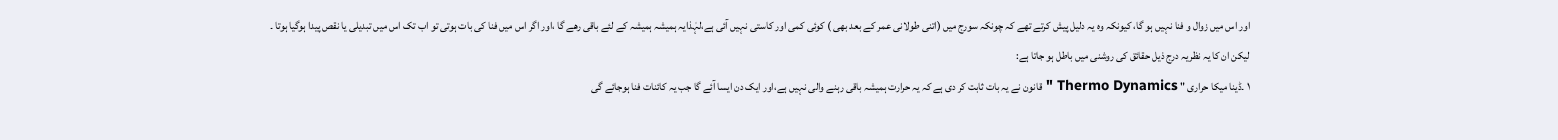اور اس میں زوال و فنا نہیں ہو گا، کیونکہ وہ یہ دلیل پیش کرتے تھے کہ چونکہ سورج میں (اتنی طولانی عمر کے بعد بھی ) کوئی کمی اور کاستی نہیں آئی ہے،لہٰذایہ ہمیشہ ہمیشہ کے لئے باقی رھے گا ،اور اگر اس میں فنا کی بات ہوتی تو اب تک اس میں تبدیلی یا نقص پیدا ہوگیا ہوتا ۔
لیکن ان کا یہ نظریہ درج ذیل حقائق کی روشنی میں باطل ہو جاتا ہے:
۱ ۔ڈینا میکا حراری " Thermo Dynamics " قانون نے یہ بات ثابت کر دی ہے کہ یہ حرارت ہمیشہ باقی رہنے والی نہیں ہے،اور ایک دن ایسا آئے گا جب یہ کائنات فنا ہوجائے گی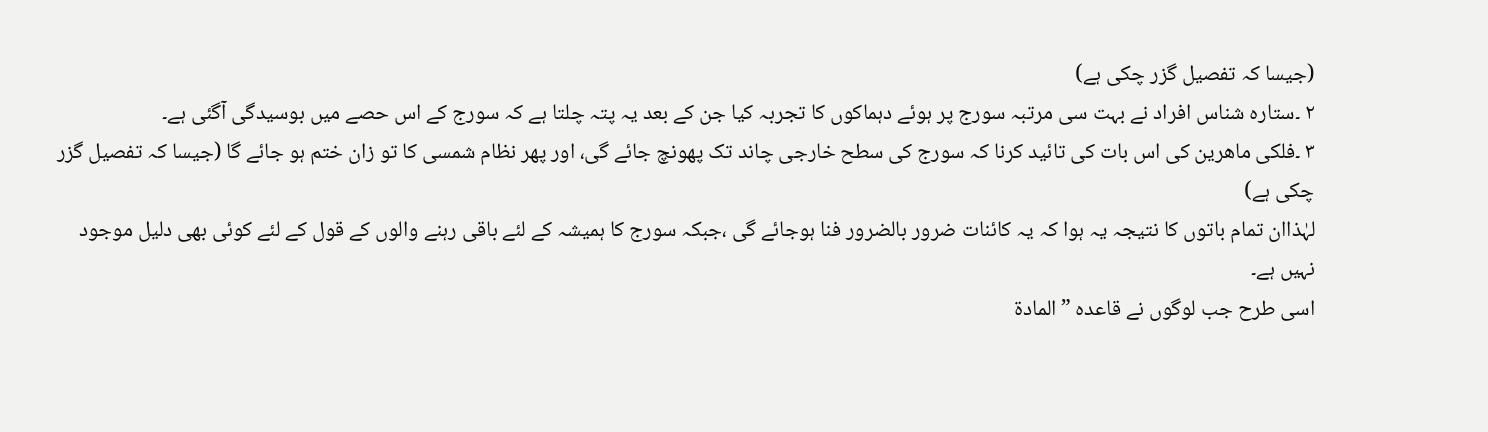(جیسا کہ تفصیل گزر چکی ہے)
۲ ۔ستارہ شناس افراد نے بہت سی مرتبہ سورج پر ہوئے دہماکوں کا تجربہ کیا جن کے بعد یہ پتہ چلتا ہے کہ سورج کے اس حصے میں بوسیدگی آگئی ہے۔
۳ ۔فلکی ماھرین کی اس بات کی تائید کرنا کہ سورج کی سطح خارجی چاند تک پهونچ جائے گی، اور پھر نظام شمسی کا تو زان ختم ہو جائے گا (جیسا کہ تفصیل گزر چکی ہے)
لہٰذاان تمام باتوں کا نتیجہ یہ ہوا کہ یہ کائنات ضرور بالضرور فنا ہوجائے گی ،جبکہ سورج کا ہمیشہ کے لئے باقی رہنے والوں کے قول کے لئے کوئی بھی دلیل موجود نہیں ہے۔
اسی طرح جب لوگوں نے قاعدہ ”المادة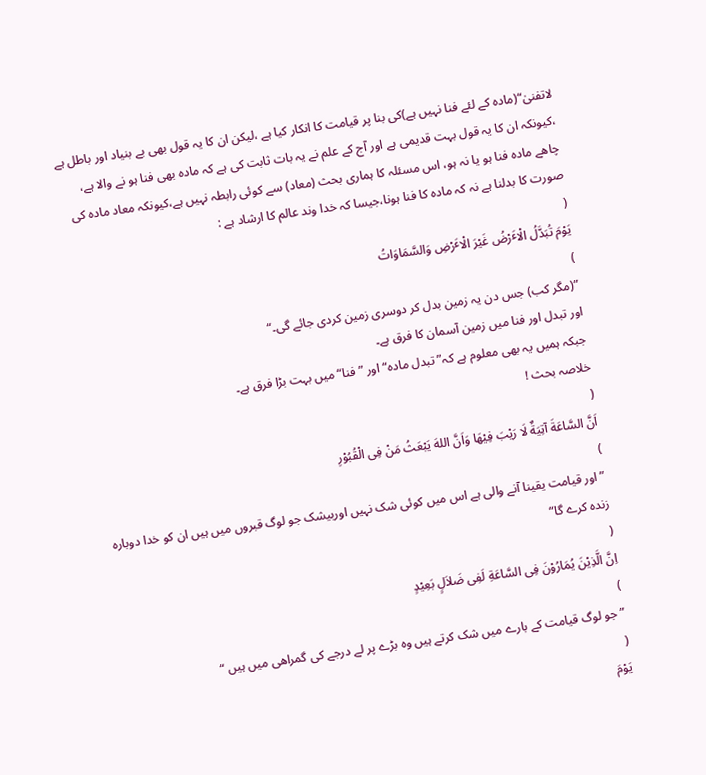لاتفنیٰ“(مادہ کے لئے فنا نہیں ہے)کی بنا پر قیامت کا انکار کیا ہے ،لیکن ان کا یہ قول بھی بے بنیاد اور باطل ہے ،کیونکہ ان کا یہ قول بہت قدیمی ہے اور آج کے علم نے یہ بات ثابت کی ہے کہ مادہ بھی فنا ہو نے والا ہے، چاھے مادہ فنا ہو یا نہ ہو، اس مسئلہ کا ہماری بحث (معاد) سے کوئی رابطہ نہیں ہے،کیونکہ معاد مادہ کی صورت کا بدلنا ہے نہ کہ مادہ کا فنا ہونا،جیسا کہ خدا وند عالم کا ارشاد ہے :
(
یَوْمَ تُبَدَّلُ الْاٴَرْضُ غَیْرَ الْاٴَرْضِ وَالسَّمَاوَاتُ
)
”(مگر کب) جس دن یہ زمین بدل کر دوسری زمین کردی جائے گی۔“
اور تبدل اور فنا میں زمین آسمان کا فرق ہے۔
جبکہ ہمیں یہ بھی معلوم ہے کہ” تبدل مادہ“ اور ”فنا“ میں بہت بڑا فرق ہے۔
خلاصہ بحث !
(
اَنَّ السَّاعَةَ آتِیَةٌ لَا رَیْبَ فِیْهَا وَاَنَّ اللهَ یَبْعَثُ مَنْ فِی الْقُبُوْرِ
)
”اور قیامت یقینا آنے والی ہے اس میں کوئی شک نہیں اوربیشک جو لوگ قبروں میں ہیں ان کو خدا دوبارہ زندہ کرے گا“
(
اِنَّ الَّذِیْنَ یُمَارُوْنَ فِی السَّاعَةِ لَفِی ضَلاَلٍ بَعِیْدٍ
)
”جو لوگ قیامت کے بارے میں شک کرتے ہیں وہ بڑے پر لے درجے کی گمراھی میں ہیں “
(
یَوْمَ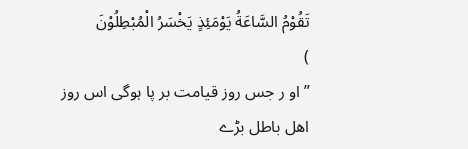تَقُوْمُ السَّاعَةُ یَوْمَئِذٍ یَخْسَرُ الْمُبْطِلُوْنَ
)
”او ر جس روز قیامت بر پا ہوگی اس روز اھل باطل بڑے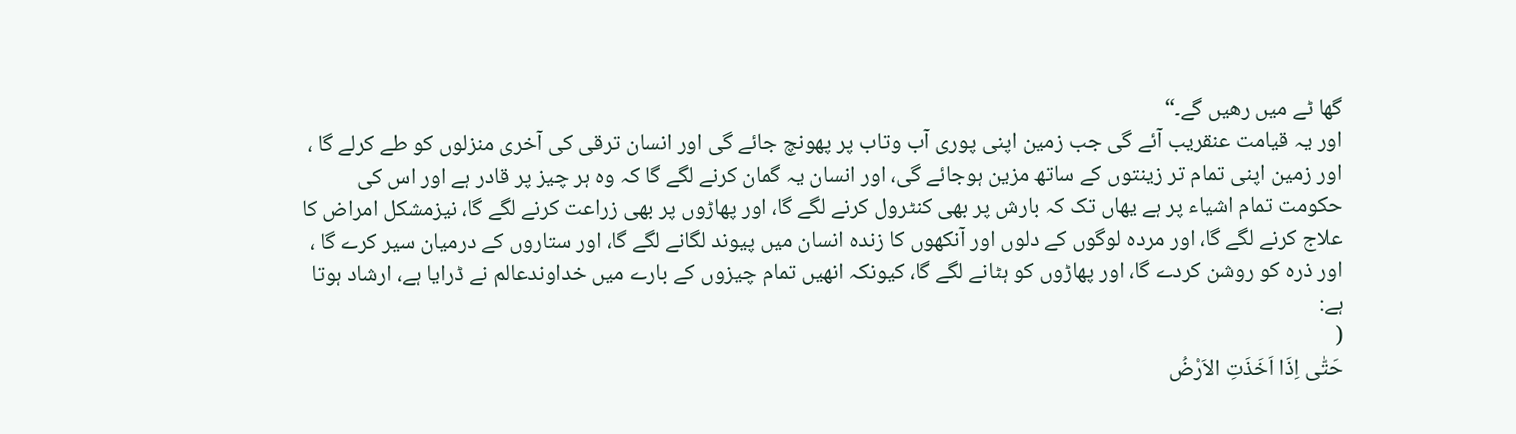گھا ٹے میں رھیں گے۔“
اور یہ قیامت عنقریب آئے گی جب زمین اپنی پوری آب وتاب پر پهونچ جائے گی اور انسان ترقی کی آخری منزلوں کو طے کرلے گا ، اور زمین اپنی تمام تر زینتوں کے ساتھ مزین ہوجائے گی، اور انسان یہ گمان کرنے لگے گا کہ وہ ہر چیز پر قادر ہے اور اس کی حکومت تمام اشیاء پر ہے یھاں تک کہ بارش پر بھی کنٹرول کرنے لگے گا، اور پھاڑوں پر بھی زراعت کرنے لگے گا، نیزمشکل امراض کا علاج کرنے لگے گا، اور مردہ لوگوں کے دلوں اور آنکھوں کا زندہ انسان میں پیوند لگانے لگے گا، اور ستاروں کے درمیان سیر کرے گا ، اور ذرہ کو روشن کردے گا، اور پھاڑوں کو ہٹانے لگے گا، کیونکہ انھیں تمام چیزوں کے بارے میں خداوندعالم نے ڈرایا ہے، ارشاد ہوتا ہے:
(
حَتّٰی اِذَا اَخَذَتِ الاَرْضُ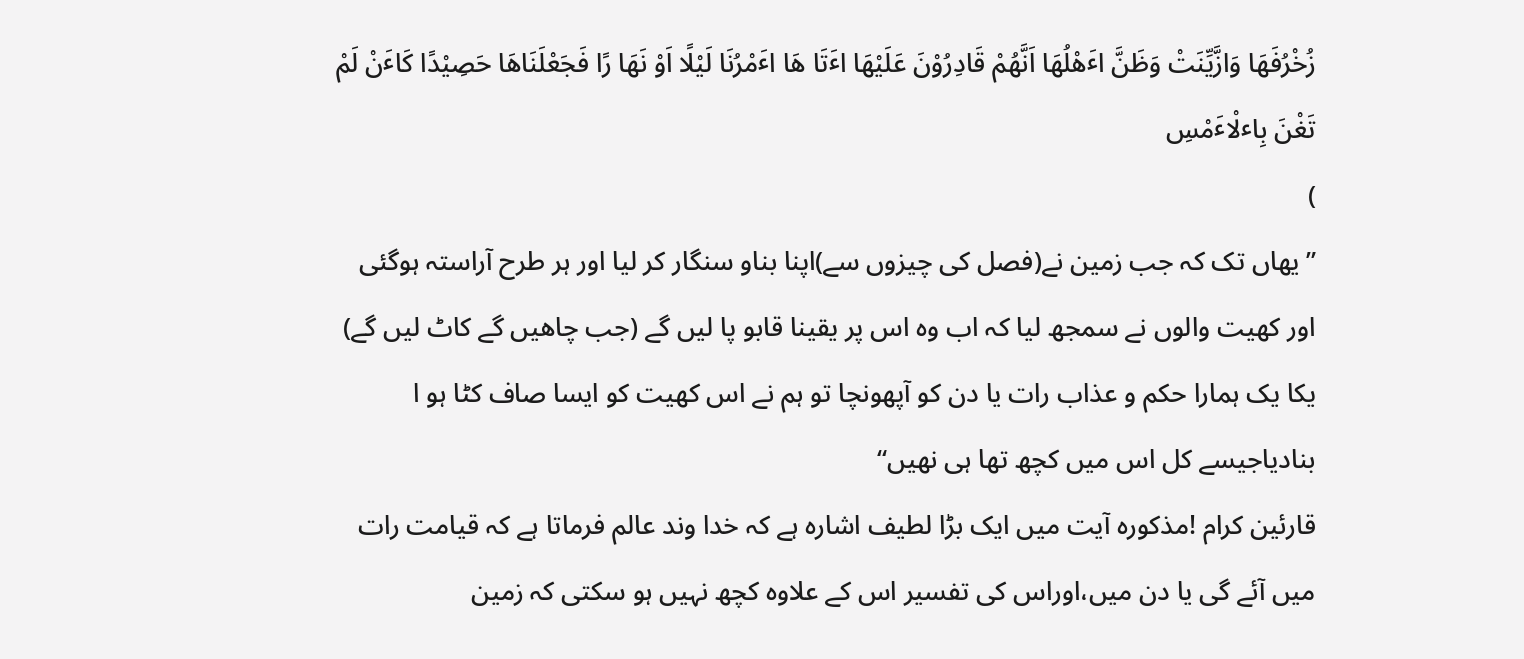زُخْرُفَهَا وَازَّیِّنَتْ وَظَنَّ اٴَهْلُهَا اَنَّهُمْ قَادِرُوْنَ عَلَیْهَا اٴَتَا هَا اٴَمْرُنَا لَیْلًا اَوْ نَهَا رًا فَجَعْلَنَاهَا حَصِیْدًا کَاٴَنْ لَمْ تَغْنَ بِاٴلْاٴَمْسِ
)
”یھاں تک کہ جب زمین نے(فصل کی چیزوں سے)اپنا بناو سنگار کر لیا اور ہر طرح آراستہ ہوگئی اور کھیت والوں نے سمجھ لیا کہ اب وہ اس پر یقینا قابو پا لیں گے (جب چاھیں گے کاٹ لیں گے) یکا یک ہمارا حکم و عذاب رات یا دن کو آپهونچا تو ہم نے اس کھیت کو ایسا صاف کٹا ہو ا بنادیاجیسے کل اس میں کچھ تھا ہی نھیں“
قارئین کرام !مذکورہ آیت میں ایک بڑا لطیف اشارہ ہے کہ خدا وند عالم فرماتا ہے کہ قیامت رات میں آئے گی یا دن میں،اوراس کی تفسیر اس کے علاوہ کچھ نہیں ہو سکتی کہ زمین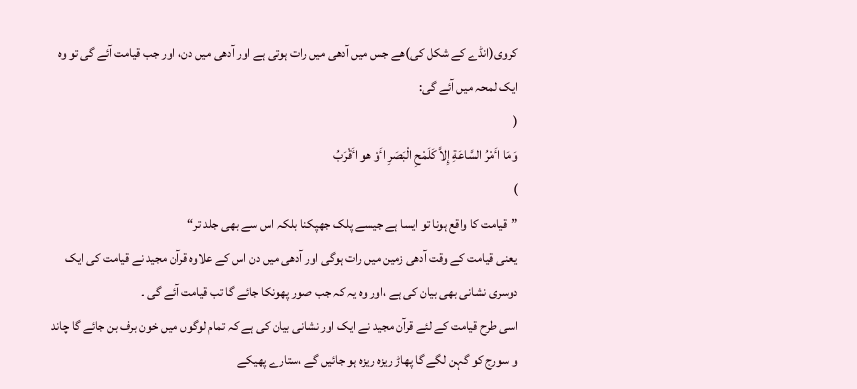کروی(انڈے کے شکل کی)ھے جس میں آدھی میں رات ہوتی ہے اور آدھی میں دن، اور جب قیامت آئے گی تو وہ ایک لمحہ میں آئے گی:
(
وَمَا اٴَمْرُ السَّاعَةِ إِلاَّ کَلَمْحِ الْبَصَرِ اٴَوْ هو اٴَقْرَبُ
)
”قیامت کا واقع ہونا تو ایسا ہے جیسے پلک جھپکنا بلکہ اس سے بھی جلد تر“
یعنی قیامت کے وقت آدھی زمین میں رات ہوگی اور آدھی میں دن اس کے علاوہ قرآن مجید نے قیامت کی ایک دوسری نشانی بھی بیان کی ہے ،اور وہ یہ کہ جب صور پھونکا جائے گا تب قیامت آئے گی ۔
اسی طرح قیامت کے لئے قرآن مجید نے ایک اور نشانی بیان کی ہے کہ تمام لوگوں میں خون برف بن جائے گا چاند و سورج کو گہن لگے گا پھاڑ ریزہ ریزہ ہو جائیں گے ،ستارے پھیکے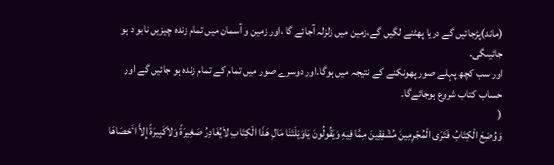(ماند)پڑجائیں گے دریا پھٹنے لگیں گے،زمین میں زلزلہ آجائے گا ،اور زمین و آسمان میں تمام زندہ چیزیں نابو د ہو جائیںگی۔
اور سب کچھ پہلے صور پھونکنے کے نتیجہ میں ہوگا۔اور دوسرے صور میں تمام کے تمام زندہ ہو جائیں گے اور حساب کتاب شروع ہوجائےگا۔
(
وَوُضِعَ الْکِتَابُ فَتَرَی الْمُجْرِمِینَ مُشْفِقِینَ مِمَّا فِیهِ وَیَقُولُونَ یَاوَیْلَتَنَا مَالِ هَذَا الْکِتَابِ لاَیُغَادِرُ صَغِیرَةً وَلاَکَبِیرَةً إِلاَّ اٴَحْصَاهَا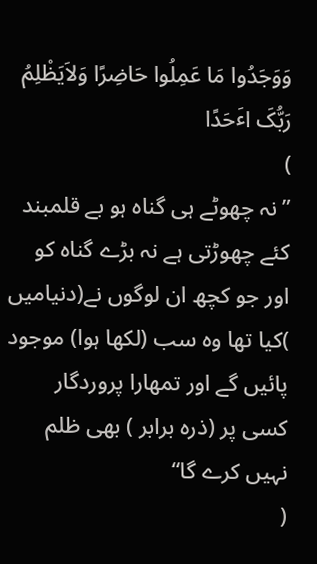وَوَجَدُوا مَا عَمِلُوا حَاضِرًا وَلاَیَظْلِمُ رَبُّکَ اٴَحَدًا
)
”نہ چھوٹے ہی گناہ ہو بے قلمبند کئے چھوڑتی ہے نہ بڑے گناہ کو اور جو کچھ ان لوگوں نے(دنیامیں )کیا تھا وہ سب (لکھا ہوا) موجود پائیں گے اور تمھارا پروردگار کسی پر (ذرہ برابر ) بھی ظلم نہیں کرے گا“
(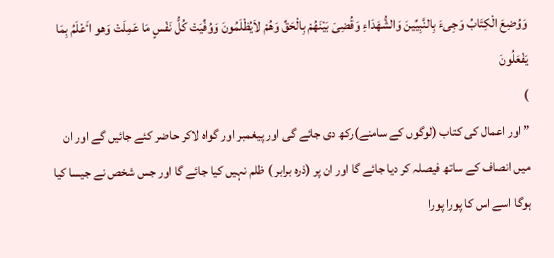وَوُضِعَ الْکِتَابُ وَجِیءَ بِالنَّبِیِّینَ وَالشُّهَدَاءِ وَقُضِیَ بَیْنَهُمْ بِالْحَقِّ وَهُمْ لاَیُظْلَمُونَ وَوُفِّیَتْ کُلُّ نَفْسٍ مَا عَمِلَتْ وَهو اٴَعْلَمُ بِمَا یَفْعَلُونَ
)
”اور اعمال کی کتاب (لوگوں کے سامنے)رکھ دی جائے گی اور پیغمبر اور گواہ لاکر حاضر کئے جائیں گے اور ان میں انصاف کے ساتھ فیصلہ کر دیا جائے گا اور ان پر (ذرہ برابر ) ظلم نہیں کیا جائے گا اور جس شخص نے جیسا کیا ہوگا اسے اس کا پورا پورا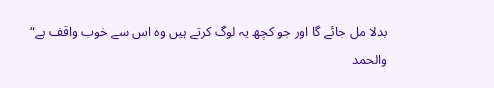بدلا مل جائے گا اور جو کچھ یہ لوگ کرتے ہیں وہ اس سے خوب واقف ہے“
والحمد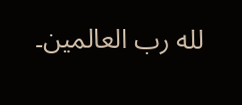لله رب العالمین۔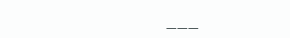___